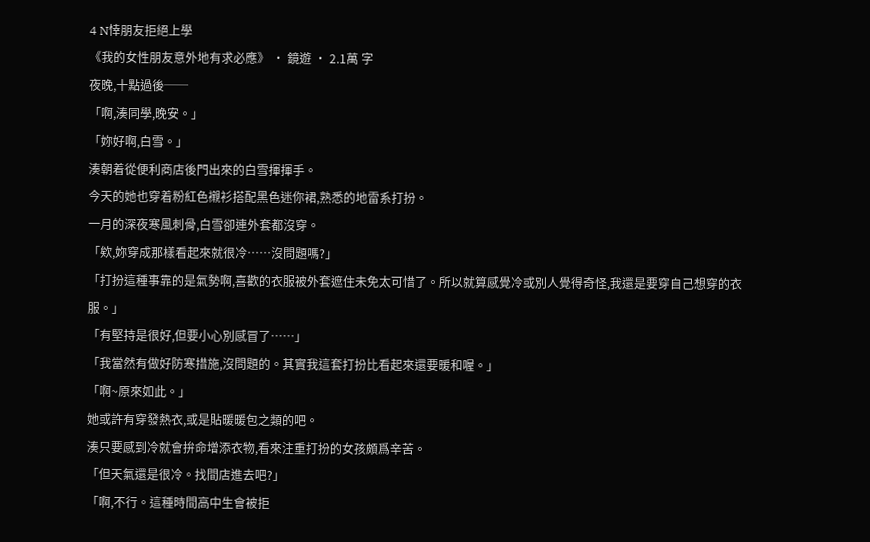4 N悻朋友拒絕上學
《我的女性朋友意外地有求必應》 · 鏡遊 · 2.1萬 字
夜晚,十點過後──
「啊,湊同學,晚安。」
「妳好啊,白雪。」
湊朝着從便利商店後門出來的白雪揮揮手。
今天的她也穿着粉紅色襯衫搭配黑色迷你裙,熟悉的地雷系打扮。
一月的深夜寒風刺骨,白雪卻連外套都沒穿。
「欸,妳穿成那樣看起來就很冷……沒問題嗎?」
「打扮這種事靠的是氣勢啊,喜歡的衣服被外套遮住未免太可惜了。所以就算感覺冷或別人覺得奇怪,我還是要穿自己想穿的衣服。」
「有堅持是很好,但要小心別感冒了……」
「我當然有做好防寒措施,沒問題的。其實我這套打扮比看起來還要暖和喔。」
「啊~原來如此。」
她或許有穿發熱衣,或是貼暖暖包之類的吧。
湊只要感到冷就會拚命增添衣物,看來注重打扮的女孩頗爲辛苦。
「但天氣還是很冷。找間店進去吧?」
「啊,不行。這種時間高中生會被拒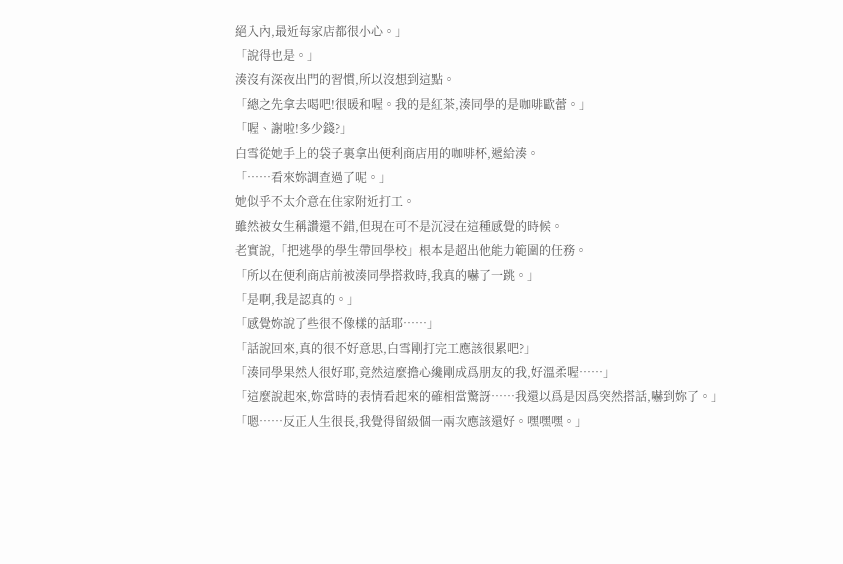絕入內,最近每家店都很小心。」
「說得也是。」
湊沒有深夜出門的習慣,所以沒想到這點。
「總之先拿去喝吧!很暖和喔。我的是紅茶,湊同學的是咖啡歐蕾。」
「喔、謝啦!多少錢?」
白雪從她手上的袋子裏拿出便利商店用的咖啡杯,遞給湊。
「……看來妳調查過了呢。」
她似乎不太介意在住家附近打工。
雖然被女生稱讚還不錯,但現在可不是沉浸在這種感覺的時候。
老實說,「把逃學的學生帶回學校」根本是超出他能力範圍的任務。
「所以在便利商店前被湊同學搭救時,我真的嚇了一跳。」
「是啊,我是認真的。」
「感覺妳說了些很不像樣的話耶……」
「話說回來,真的很不好意思,白雪剛打完工應該很累吧?」
「湊同學果然人很好耶,竟然這麼擔心纔剛成爲朋友的我,好溫柔喔……」
「這麼說起來,妳當時的表情看起來的確相當驚訝……我還以爲是因爲突然搭話,嚇到妳了。」
「嗯……反正人生很長,我覺得留級個一兩次應該還好。嘿嘿嘿。」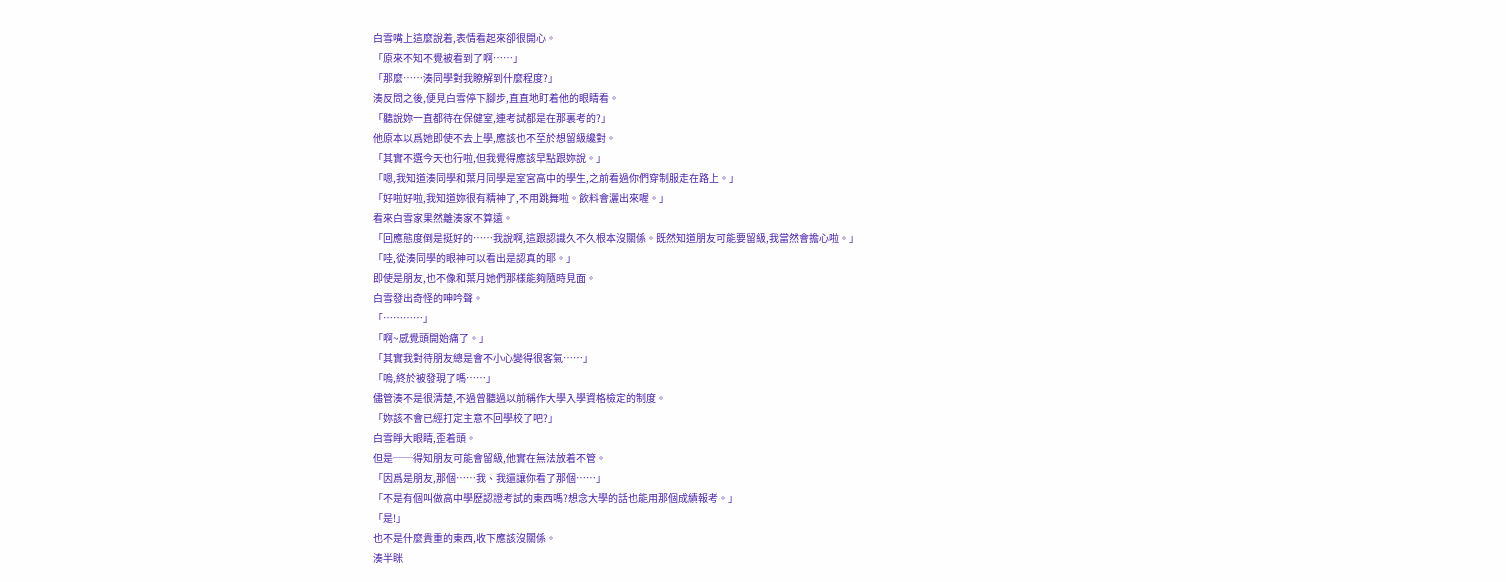白雪嘴上這麼說着,表情看起來卻很開心。
「原來不知不覺被看到了啊……」
「那麼……湊同學對我瞭解到什麼程度?」
湊反問之後,便見白雪停下腳步,直直地盯着他的眼睛看。
「聽說妳一直都待在保健室,連考試都是在那裏考的?」
他原本以爲她即使不去上學,應該也不至於想留級纔對。
「其實不選今天也行啦,但我覺得應該早點跟妳說。」
「嗯,我知道湊同學和葉月同學是室宮高中的學生,之前看過你們穿制服走在路上。」
「好啦好啦,我知道妳很有精神了,不用跳舞啦。飲料會灑出來喔。」
看來白雪家果然離湊家不算遠。
「回應態度倒是挺好的……我說啊,這跟認識久不久根本沒關係。既然知道朋友可能要留級,我當然會擔心啦。」
「哇,從湊同學的眼神可以看出是認真的耶。」
即使是朋友,也不像和葉月她們那樣能夠隨時見面。
白雪發出奇怪的呻吟聲。
「…………」
「啊~感覺頭開始痛了。」
「其實我對待朋友總是會不小心變得很客氣……」
「嗚,終於被發現了嗎……」
儘管湊不是很清楚,不過曾聽過以前稱作大學入學資格檢定的制度。
「妳該不會已經打定主意不回學校了吧?」
白雪睜大眼睛,歪着頭。
但是──得知朋友可能會留級,他實在無法放着不管。
「因爲是朋友,那個……我、我還讓你看了那個……」
「不是有個叫做高中學歷認證考試的東西嗎?想念大學的話也能用那個成績報考。」
「是!」
也不是什麼貴重的東西,收下應該沒關係。
湊半眯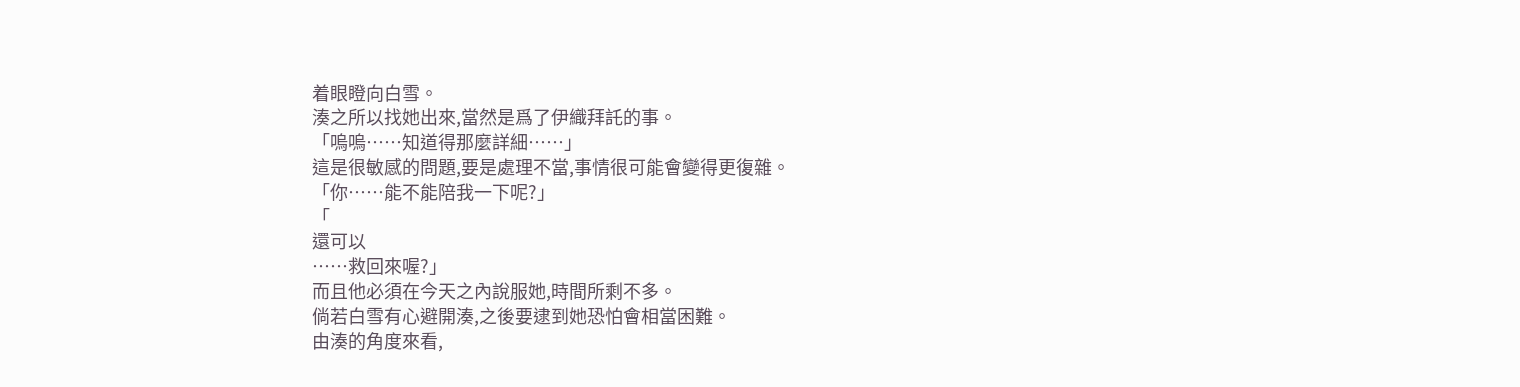着眼瞪向白雪。
湊之所以找她出來,當然是爲了伊織拜託的事。
「嗚嗚……知道得那麼詳細……」
這是很敏感的問題,要是處理不當,事情很可能會變得更復雜。
「你……能不能陪我一下呢?」
「
還可以
……救回來喔?」
而且他必須在今天之內說服她,時間所剩不多。
倘若白雪有心避開湊,之後要逮到她恐怕會相當困難。
由湊的角度來看,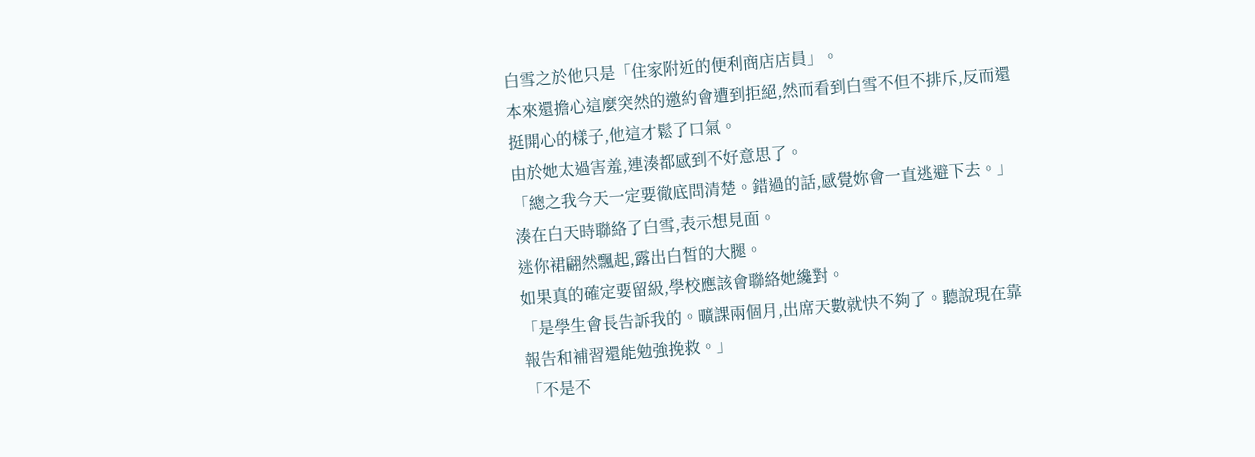白雪之於他只是「住家附近的便利商店店員」。
本來還擔心這麼突然的邀約會遭到拒絕,然而看到白雪不但不排斥,反而還挺開心的樣子,他這才鬆了口氣。
由於她太過害羞,連湊都感到不好意思了。
「總之我今天一定要徹底問清楚。錯過的話,感覺妳會一直逃避下去。」
湊在白天時聯絡了白雪,表示想見面。
迷你裙翩然飄起,露出白皙的大腿。
如果真的確定要留級,學校應該會聯絡她纔對。
「是學生會長告訴我的。曠課兩個月,出席天數就快不夠了。聽說現在靠報告和補習還能勉強挽救。」
「不是不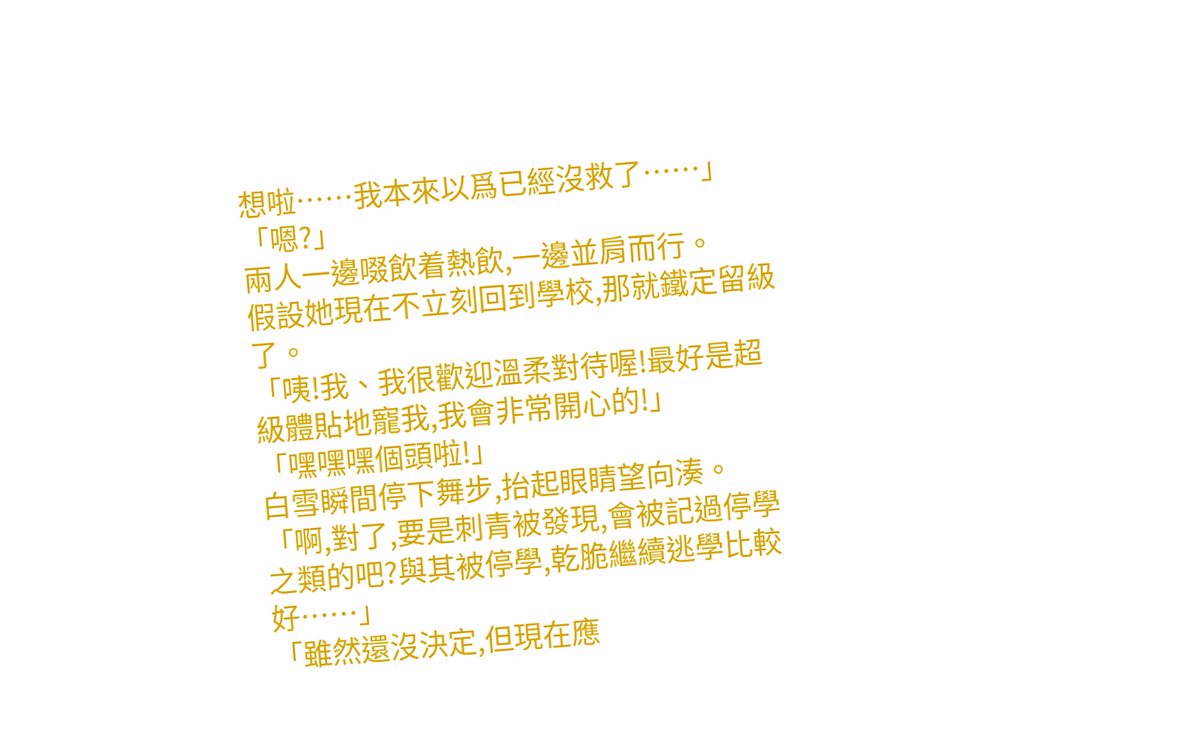想啦……我本來以爲已經沒救了……」
「嗯?」
兩人一邊啜飲着熱飲,一邊並肩而行。
假設她現在不立刻回到學校,那就鐵定留級了。
「咦!我、我很歡迎溫柔對待喔!最好是超級體貼地寵我,我會非常開心的!」
「嘿嘿嘿個頭啦!」
白雪瞬間停下舞步,抬起眼睛望向湊。
「啊,對了,要是刺青被發現,會被記過停學之類的吧?與其被停學,乾脆繼續逃學比較好……」
「雖然還沒決定,但現在應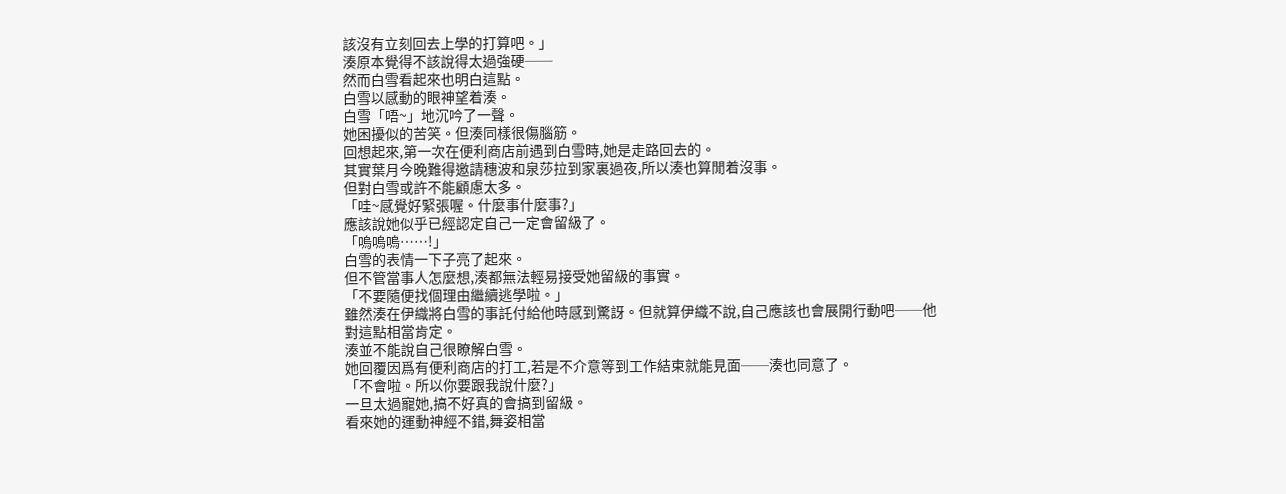該沒有立刻回去上學的打算吧。」
湊原本覺得不該說得太過強硬──
然而白雪看起來也明白這點。
白雪以感動的眼神望着湊。
白雪「唔~」地沉吟了一聲。
她困擾似的苦笑。但湊同樣很傷腦筋。
回想起來,第一次在便利商店前遇到白雪時,她是走路回去的。
其實葉月今晚難得邀請穗波和泉莎拉到家裏過夜,所以湊也算閒着沒事。
但對白雪或許不能顧慮太多。
「哇~感覺好緊張喔。什麼事什麼事?」
應該說她似乎已經認定自己一定會留級了。
「嗚嗚嗚……!」
白雪的表情一下子亮了起來。
但不管當事人怎麼想,湊都無法輕易接受她留級的事實。
「不要隨便找個理由繼續逃學啦。」
雖然湊在伊織將白雪的事託付給他時感到驚訝。但就算伊織不說,自己應該也會展開行動吧──他對這點相當肯定。
湊並不能說自己很瞭解白雪。
她回覆因爲有便利商店的打工,若是不介意等到工作結束就能見面──湊也同意了。
「不會啦。所以你要跟我說什麼?」
一旦太過寵她,搞不好真的會搞到留級。
看來她的運動神經不錯,舞姿相當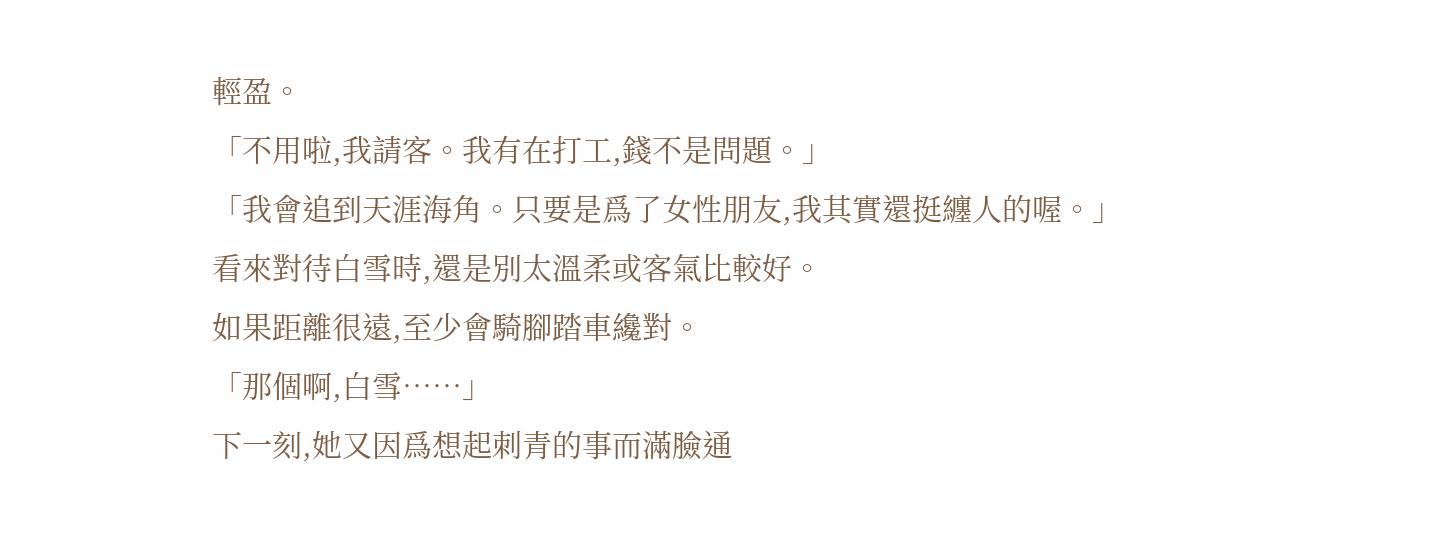輕盈。
「不用啦,我請客。我有在打工,錢不是問題。」
「我會追到天涯海角。只要是爲了女性朋友,我其實還挺纏人的喔。」
看來對待白雪時,還是別太溫柔或客氣比較好。
如果距離很遠,至少會騎腳踏車纔對。
「那個啊,白雪……」
下一刻,她又因爲想起刺青的事而滿臉通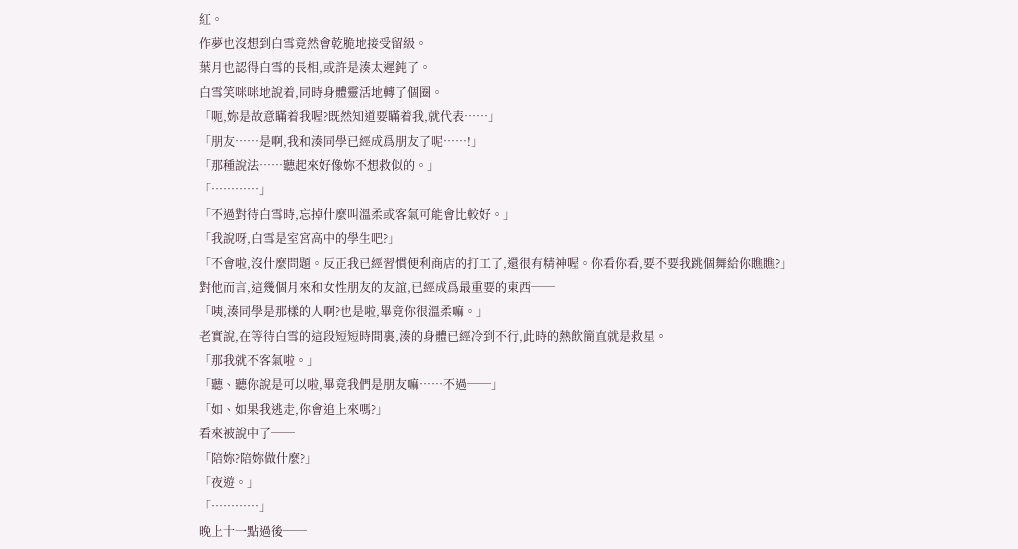紅。
作夢也沒想到白雪竟然會乾脆地接受留級。
葉月也認得白雪的長相,或許是湊太遲鈍了。
白雪笑咪咪地說着,同時身體靈活地轉了個圈。
「呃,妳是故意瞞着我喔?既然知道要瞞着我,就代表……」
「朋友……是啊,我和湊同學已經成爲朋友了呢……!」
「那種說法……聽起來好像妳不想救似的。」
「…………」
「不過對待白雪時,忘掉什麼叫溫柔或客氣可能會比較好。」
「我說呀,白雪是室宮高中的學生吧?」
「不會啦,沒什麼問題。反正我已經習慣便利商店的打工了,還很有精神喔。你看你看,要不要我跳個舞給你瞧瞧?」
對他而言,這幾個月來和女性朋友的友誼,已經成爲最重要的東西──
「咦,湊同學是那樣的人啊?也是啦,畢竟你很溫柔嘛。」
老實說,在等待白雪的這段短短時間裏,湊的身體已經冷到不行,此時的熱飲簡直就是救星。
「那我就不客氣啦。」
「聽、聽你說是可以啦,畢竟我們是朋友嘛……不過──」
「如、如果我逃走,你會追上來嗎?」
看來被說中了──
「陪妳?陪妳做什麼?」
「夜遊。」
「…………」
晚上十一點過後──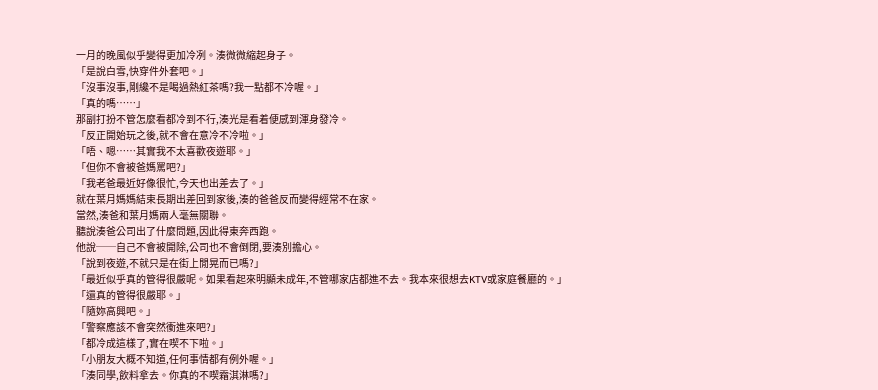一月的晚風似乎變得更加冷冽。湊微微縮起身子。
「是說白雪,快穿件外套吧。」
「沒事沒事,剛纔不是喝過熱紅茶嗎?我一點都不冷喔。」
「真的嗎……」
那副打扮不管怎麼看都冷到不行,湊光是看着便感到渾身發冷。
「反正開始玩之後,就不會在意冷不冷啦。」
「唔、嗯……其實我不太喜歡夜遊耶。」
「但你不會被爸媽罵吧?」
「我老爸最近好像很忙,今天也出差去了。」
就在葉月媽媽結束長期出差回到家後,湊的爸爸反而變得經常不在家。
當然,湊爸和葉月媽兩人毫無關聯。
聽說湊爸公司出了什麼問題,因此得東奔西跑。
他說──自己不會被開除,公司也不會倒閉,要湊別擔心。
「說到夜遊,不就只是在街上閒晃而已嗎?」
「最近似乎真的管得很嚴呢。如果看起來明顯未成年,不管哪家店都進不去。我本來很想去KTV或家庭餐廳的。」
「還真的管得很嚴耶。」
「隨妳高興吧。」
「警察應該不會突然衝進來吧?」
「都冷成這樣了,實在喫不下啦。」
「小朋友大概不知道,任何事情都有例外喔。」
「湊同學,飲料拿去。你真的不喫霜淇淋嗎?」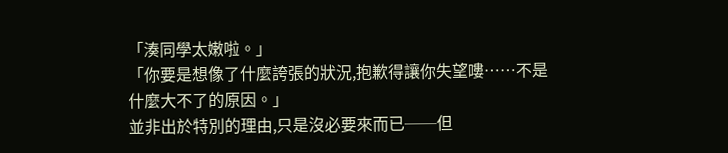「湊同學太嫩啦。」
「你要是想像了什麼誇張的狀況,抱歉得讓你失望嘍……不是什麼大不了的原因。」
並非出於特別的理由,只是沒必要來而已──但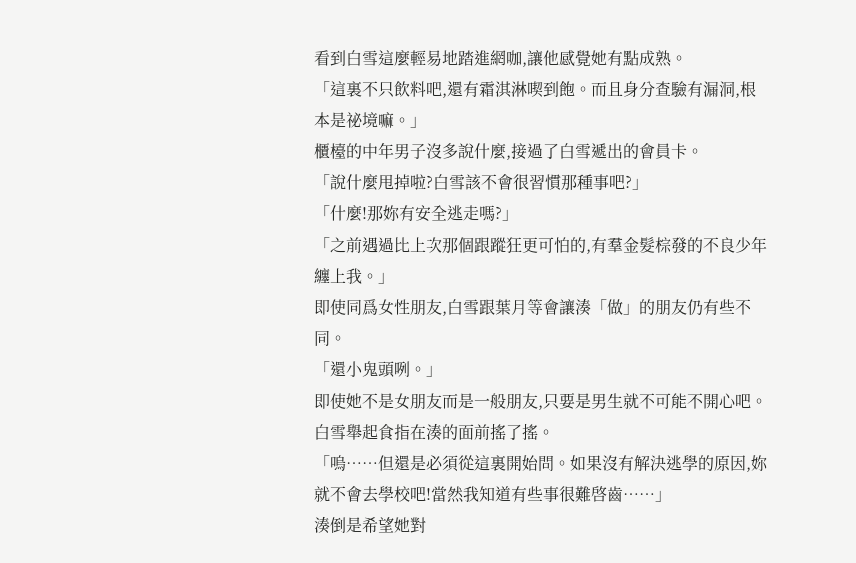看到白雪這麼輕易地踏進網咖,讓他感覺她有點成熟。
「這裏不只飲料吧,還有霜淇淋喫到飽。而且身分查驗有漏洞,根本是祕境嘛。」
櫃檯的中年男子沒多說什麼,接過了白雪遞出的會員卡。
「說什麼甩掉啦?白雪該不會很習慣那種事吧?」
「什麼!那妳有安全逃走嗎?」
「之前遇過比上次那個跟蹤狂更可怕的,有羣金髮棕發的不良少年纏上我。」
即使同爲女性朋友,白雪跟葉月等會讓湊「做」的朋友仍有些不同。
「還小鬼頭咧。」
即使她不是女朋友而是一般朋友,只要是男生就不可能不開心吧。
白雪舉起食指在湊的面前搖了搖。
「嗚……但還是必須從這裏開始問。如果沒有解決逃學的原因,妳就不會去學校吧!當然我知道有些事很難啓齒……」
湊倒是希望她對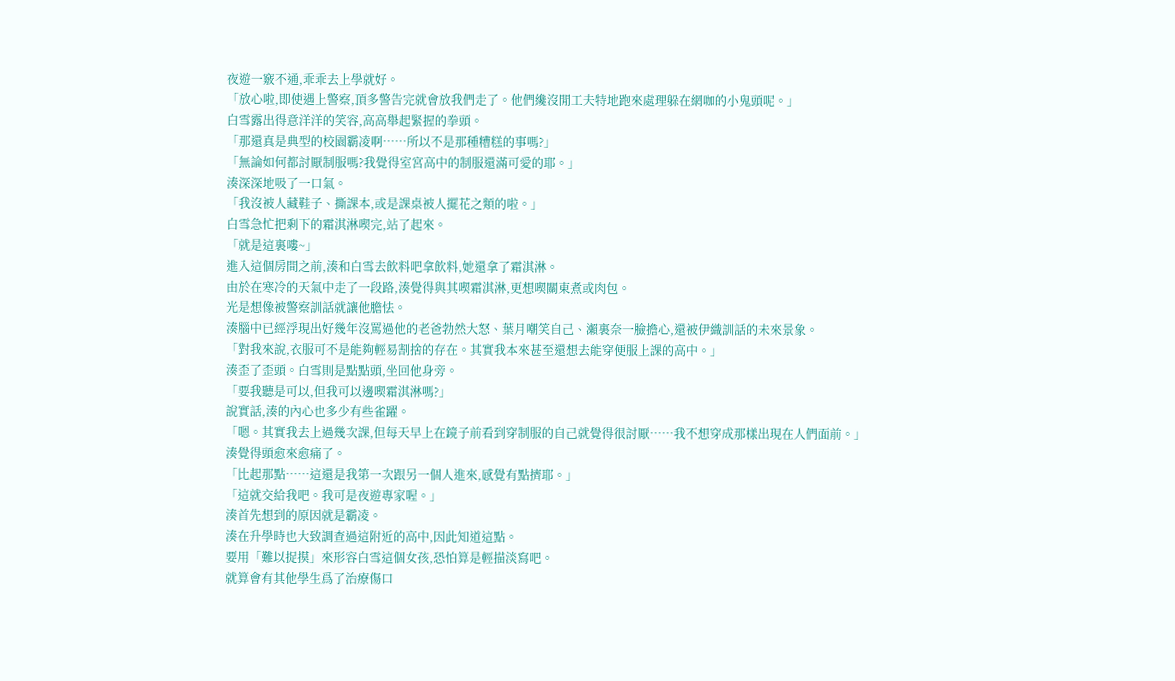夜遊一竅不通,乖乖去上學就好。
「放心啦,即使遇上警察,頂多警告完就會放我們走了。他們纔沒閒工夫特地跑來處理躲在網咖的小鬼頭呢。」
白雪露出得意洋洋的笑容,高高舉起緊握的拳頭。
「那還真是典型的校園霸凌啊……所以不是那種糟糕的事嗎?」
「無論如何都討厭制服嗎?我覺得室宮高中的制服還滿可愛的耶。」
湊深深地吸了一口氣。
「我沒被人藏鞋子、撕課本,或是課桌被人擺花之類的啦。」
白雪急忙把剩下的霜淇淋喫完,站了起來。
「就是這裏嘍~」
進入這個房間之前,湊和白雪去飲料吧拿飲料,她還拿了霜淇淋。
由於在寒冷的天氣中走了一段路,湊覺得與其喫霜淇淋,更想喫關東煮或肉包。
光是想像被警察訓話就讓他膽怯。
湊腦中已經浮現出好幾年沒罵過他的老爸勃然大怒、葉月嘲笑自己、瀨裏奈一臉擔心,還被伊織訓話的未來景象。
「對我來說,衣服可不是能夠輕易割捨的存在。其實我本來甚至還想去能穿便服上課的高中。」
湊歪了歪頭。白雪則是點點頭,坐回他身旁。
「要我聽是可以,但我可以邊喫霜淇淋嗎?」
說實話,湊的內心也多少有些雀躍。
「嗯。其實我去上過幾次課,但每天早上在鏡子前看到穿制服的自己就覺得很討厭……我不想穿成那樣出現在人們面前。」
湊覺得頭愈來愈痛了。
「比起那點……這還是我第一次跟另一個人進來,感覺有點擠耶。」
「這就交給我吧。我可是夜遊專家喔。」
湊首先想到的原因就是霸凌。
湊在升學時也大致調查過這附近的高中,因此知道這點。
要用「難以捉摸」來形容白雪這個女孩,恐怕算是輕描淡寫吧。
就算會有其他學生爲了治療傷口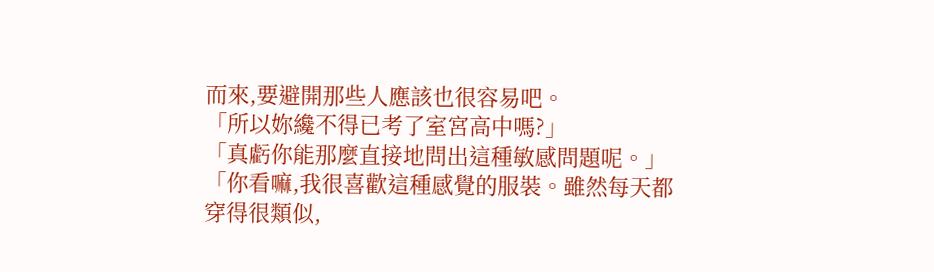而來,要避開那些人應該也很容易吧。
「所以妳纔不得已考了室宮高中嗎?」
「真虧你能那麼直接地問出這種敏感問題呢。」
「你看嘛,我很喜歡這種感覺的服裝。雖然每天都穿得很類似,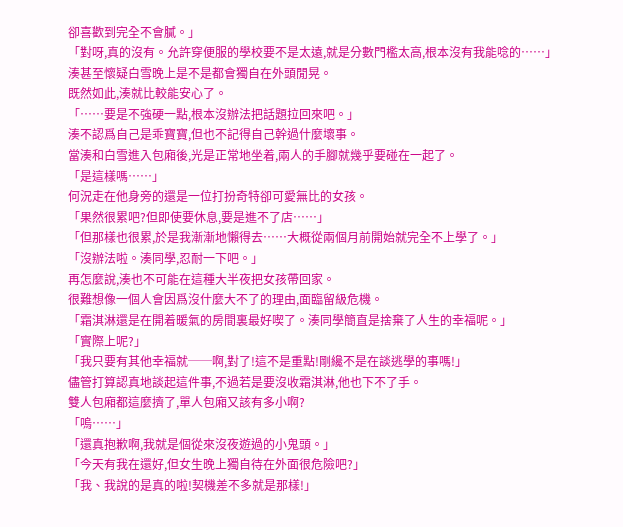卻喜歡到完全不會膩。」
「對呀,真的沒有。允許穿便服的學校要不是太遠,就是分數門檻太高,根本沒有我能唸的……」
湊甚至懷疑白雪晚上是不是都會獨自在外頭閒晃。
既然如此,湊就比較能安心了。
「……要是不強硬一點,根本沒辦法把話題拉回來吧。」
湊不認爲自己是乖寶寶,但也不記得自己幹過什麼壞事。
當湊和白雪進入包廂後,光是正常地坐着,兩人的手腳就幾乎要碰在一起了。
「是這樣嗎……」
何況走在他身旁的還是一位打扮奇特卻可愛無比的女孩。
「果然很累吧?但即使要休息,要是進不了店……」
「但那樣也很累,於是我漸漸地懶得去……大概從兩個月前開始就完全不上學了。」
「沒辦法啦。湊同學,忍耐一下吧。」
再怎麼說,湊也不可能在這種大半夜把女孩帶回家。
很難想像一個人會因爲沒什麼大不了的理由,面臨留級危機。
「霜淇淋還是在開着暖氣的房間裏最好喫了。湊同學簡直是捨棄了人生的幸福呢。」
「實際上呢?」
「我只要有其他幸福就──啊,對了!這不是重點!剛纔不是在談逃學的事嗎!」
儘管打算認真地談起這件事,不過若是要沒收霜淇淋,他也下不了手。
雙人包廂都這麼擠了,單人包廂又該有多小啊?
「嗚……」
「還真抱歉啊,我就是個從來沒夜遊過的小鬼頭。」
「今天有我在還好,但女生晚上獨自待在外面很危險吧?」
「我、我說的是真的啦!契機差不多就是那樣!」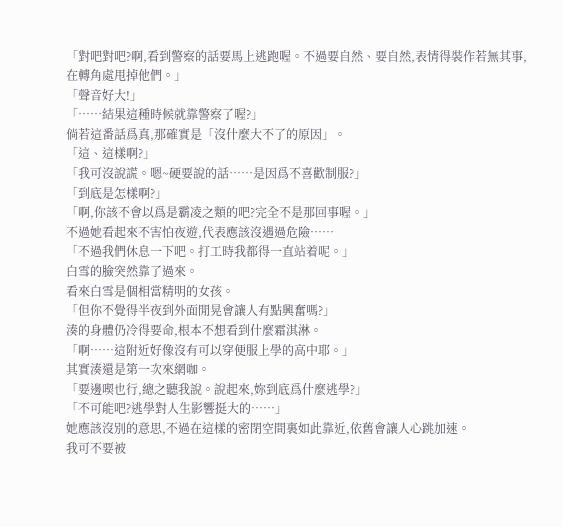「對吧對吧?啊,看到警察的話要馬上逃跑喔。不過要自然、要自然,表情得裝作若無其事,在轉角處甩掉他們。」
「聲音好大!」
「……結果這種時候就靠警察了喔?」
倘若這番話爲真,那確實是「沒什麼大不了的原因」。
「這、這樣啊?」
「我可沒說謊。嗯~硬要說的話……是因爲不喜歡制服?」
「到底是怎樣啊?」
「啊,你該不會以爲是霸凌之類的吧?完全不是那回事喔。」
不過她看起來不害怕夜遊,代表應該沒遇過危險……
「不過我們休息一下吧。打工時我都得一直站着呢。」
白雪的臉突然靠了過來。
看來白雪是個相當精明的女孩。
「但你不覺得半夜到外面閒晃會讓人有點興奮嗎?」
湊的身體仍冷得要命,根本不想看到什麼霜淇淋。
「啊……這附近好像沒有可以穿便服上學的高中耶。」
其實湊還是第一次來網咖。
「要邊喫也行,總之聽我說。說起來,妳到底爲什麼逃學?」
「不可能吧?逃學對人生影響挺大的……」
她應該沒別的意思,不過在這樣的密閉空間裏如此靠近,依舊會讓人心跳加速。
我可不要被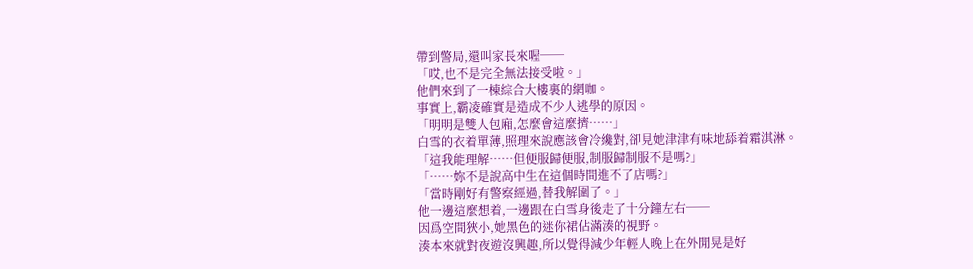帶到警局,還叫家長來喔──
「哎,也不是完全無法接受啦。」
他們來到了一棟綜合大樓裏的網咖。
事實上,霸凌確實是造成不少人逃學的原因。
「明明是雙人包廂,怎麼會這麼擠……」
白雪的衣着單薄,照理來說應該會冷纔對,卻見她津津有味地舔着霜淇淋。
「這我能理解……但便服歸便服,制服歸制服不是嗎?」
「……妳不是說高中生在這個時間進不了店嗎?」
「當時剛好有警察經過,替我解圍了。」
他一邊這麼想着,一邊跟在白雪身後走了十分鐘左右──
因爲空間狹小,她黑色的迷你裙佔滿湊的視野。
湊本來就對夜遊沒興趣,所以覺得減少年輕人晚上在外閒晃是好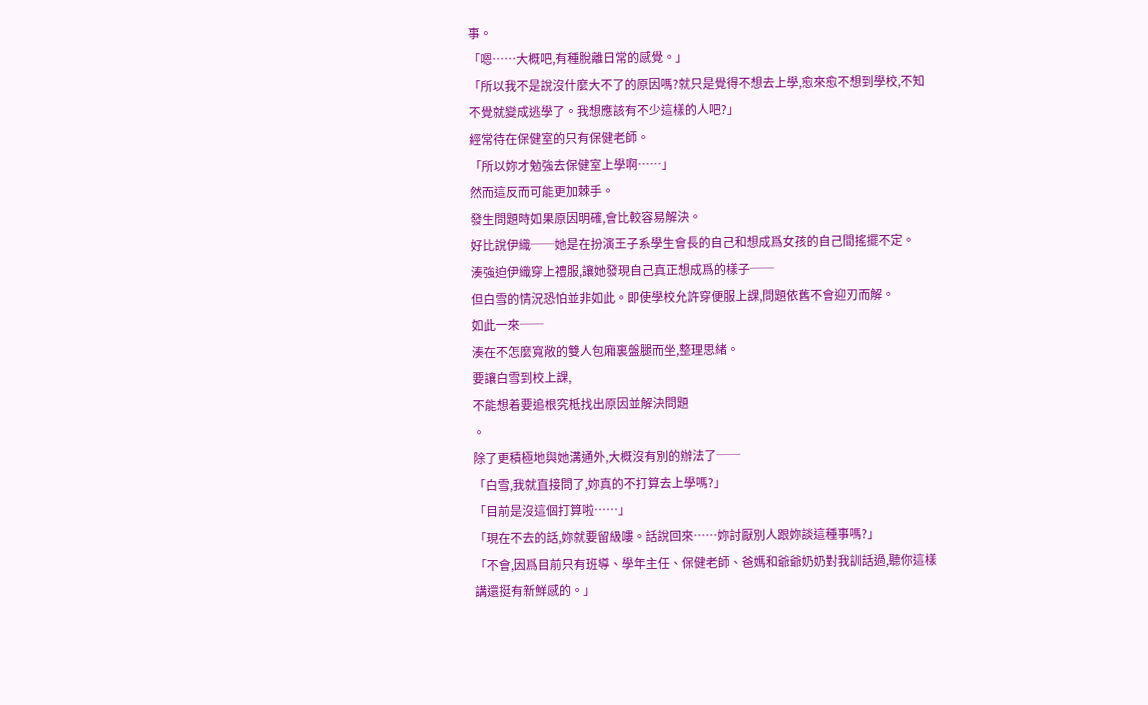事。
「嗯……大概吧,有種脫離日常的感覺。」
「所以我不是說沒什麼大不了的原因嗎?就只是覺得不想去上學,愈來愈不想到學校,不知不覺就變成逃學了。我想應該有不少這樣的人吧?」
經常待在保健室的只有保健老師。
「所以妳才勉強去保健室上學啊……」
然而這反而可能更加棘手。
發生問題時如果原因明確,會比較容易解決。
好比說伊織──她是在扮演王子系學生會長的自己和想成爲女孩的自己間搖擺不定。
湊強迫伊織穿上禮服,讓她發現自己真正想成爲的樣子──
但白雪的情況恐怕並非如此。即使學校允許穿便服上課,問題依舊不會迎刃而解。
如此一來──
湊在不怎麼寬敞的雙人包廂裏盤腿而坐,整理思緒。
要讓白雪到校上課,
不能想着要追根究柢找出原因並解決問題
。
除了更積極地與她溝通外,大概沒有別的辦法了──
「白雪,我就直接問了,妳真的不打算去上學嗎?」
「目前是沒這個打算啦……」
「現在不去的話,妳就要留級嘍。話說回來……妳討厭別人跟妳談這種事嗎?」
「不會,因爲目前只有班導、學年主任、保健老師、爸媽和爺爺奶奶對我訓話過,聽你這樣講還挺有新鮮感的。」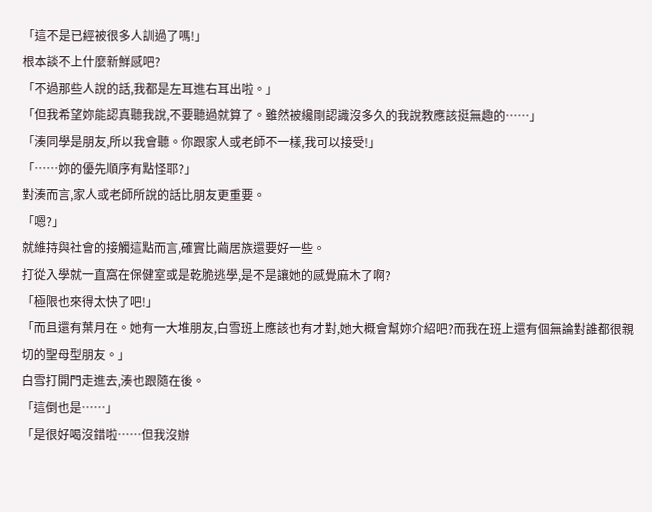「這不是已經被很多人訓過了嗎!」
根本談不上什麼新鮮感吧?
「不過那些人說的話,我都是左耳進右耳出啦。」
「但我希望妳能認真聽我說,不要聽過就算了。雖然被纔剛認識沒多久的我說教應該挺無趣的……」
「湊同學是朋友,所以我會聽。你跟家人或老師不一樣,我可以接受!」
「……妳的優先順序有點怪耶?」
對湊而言,家人或老師所說的話比朋友更重要。
「嗯?」
就維持與社會的接觸這點而言,確實比繭居族還要好一些。
打從入學就一直窩在保健室或是乾脆逃學,是不是讓她的感覺麻木了啊?
「極限也來得太快了吧!」
「而且還有葉月在。她有一大堆朋友,白雪班上應該也有才對,她大概會幫妳介紹吧?而我在班上還有個無論對誰都很親切的聖母型朋友。」
白雪打開門走進去,湊也跟隨在後。
「這倒也是……」
「是很好喝沒錯啦……但我沒辦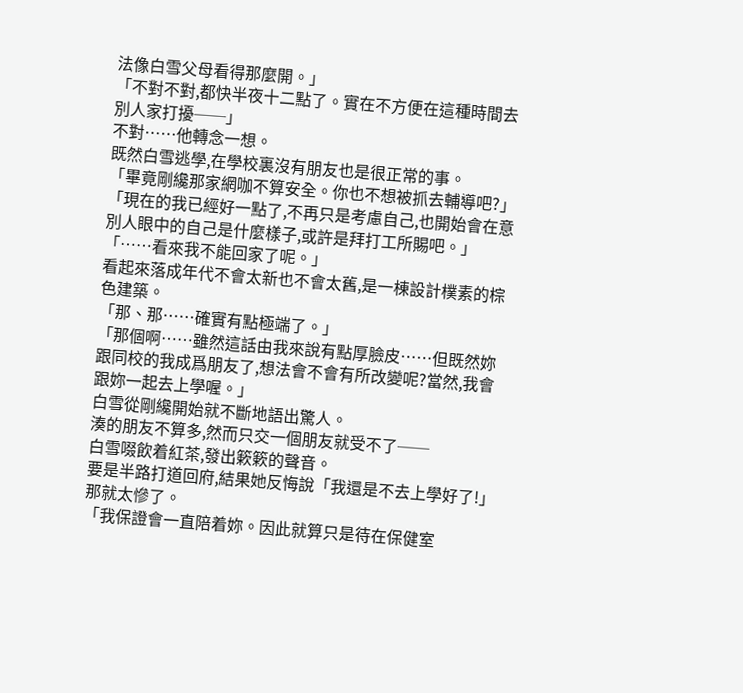法像白雪父母看得那麼開。」
「不對不對,都快半夜十二點了。實在不方便在這種時間去別人家打擾──」
不對……他轉念一想。
既然白雪逃學,在學校裏沒有朋友也是很正常的事。
「畢竟剛纔那家網咖不算安全。你也不想被抓去輔導吧?」
「現在的我已經好一點了,不再只是考慮自己,也開始會在意別人眼中的自己是什麼樣子,或許是拜打工所賜吧。」
「……看來我不能回家了呢。」
看起來落成年代不會太新也不會太舊,是一棟設計樸素的棕色建築。
「那、那……確實有點極端了。」
「那個啊……雖然這話由我來說有點厚臉皮……但既然妳跟同校的我成爲朋友了,想法會不會有所改變呢?當然,我會跟妳一起去上學喔。」
白雪從剛纔開始就不斷地語出驚人。
湊的朋友不算多,然而只交一個朋友就受不了──
白雪啜飲着紅茶,發出簌簌的聲音。
要是半路打道回府,結果她反悔說「我還是不去上學好了!」那就太慘了。
「我保證會一直陪着妳。因此就算只是待在保健室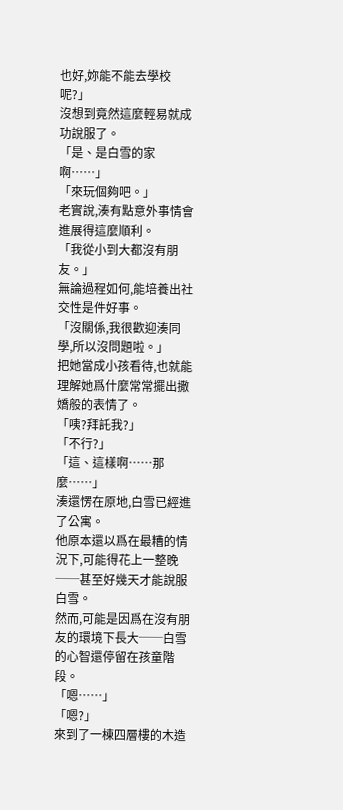也好,妳能不能去學校呢?」
沒想到竟然這麼輕易就成功說服了。
「是、是白雪的家啊……」
「來玩個夠吧。」
老實說,湊有點意外事情會進展得這麼順利。
「我從小到大都沒有朋友。」
無論過程如何,能培養出社交性是件好事。
「沒關係,我很歡迎湊同學,所以沒問題啦。」
把她當成小孩看待,也就能理解她爲什麼常常擺出撒嬌般的表情了。
「咦?拜託我?」
「不行?」
「這、這樣啊……那麼……」
湊還愣在原地,白雪已經進了公寓。
他原本還以爲在最糟的情況下,可能得花上一整晚──甚至好幾天才能說服白雪。
然而,可能是因爲在沒有朋友的環境下長大──白雪的心智還停留在孩童階段。
「嗯……」
「嗯?」
來到了一棟四層樓的木造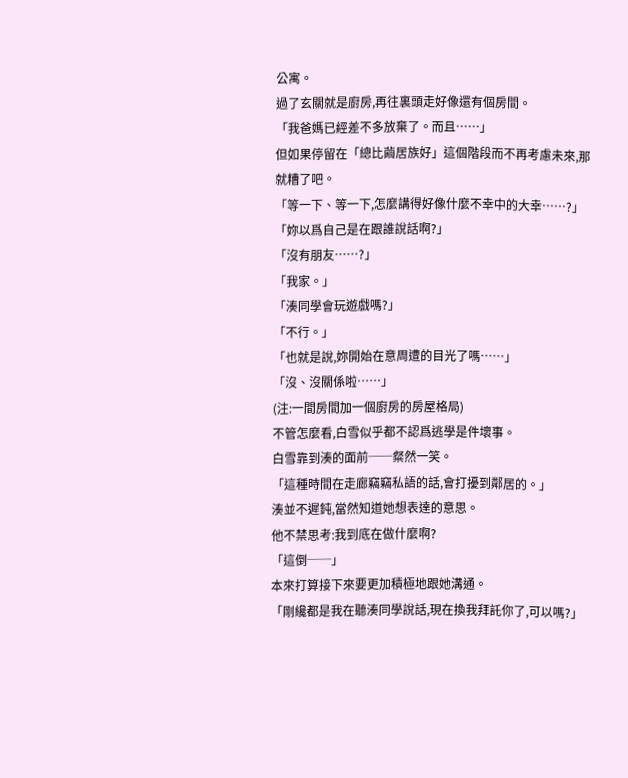公寓。
過了玄關就是廚房,再往裏頭走好像還有個房間。
「我爸媽已經差不多放棄了。而且……」
但如果停留在「總比繭居族好」這個階段而不再考慮未來,那就糟了吧。
「等一下、等一下,怎麼講得好像什麼不幸中的大幸……?」
「妳以爲自己是在跟誰說話啊?」
「沒有朋友……?」
「我家。」
「湊同學會玩遊戲嗎?」
「不行。」
「也就是說,妳開始在意周遭的目光了嗎……」
「沒、沒關係啦……」
(注:一間房間加一個廚房的房屋格局)
不管怎麼看,白雪似乎都不認爲逃學是件壞事。
白雪靠到湊的面前──粲然一笑。
「這種時間在走廊竊竊私語的話,會打擾到鄰居的。」
湊並不遲鈍,當然知道她想表達的意思。
他不禁思考:我到底在做什麼啊?
「這倒──」
本來打算接下來要更加積極地跟她溝通。
「剛纔都是我在聽湊同學說話,現在換我拜託你了,可以嗎?」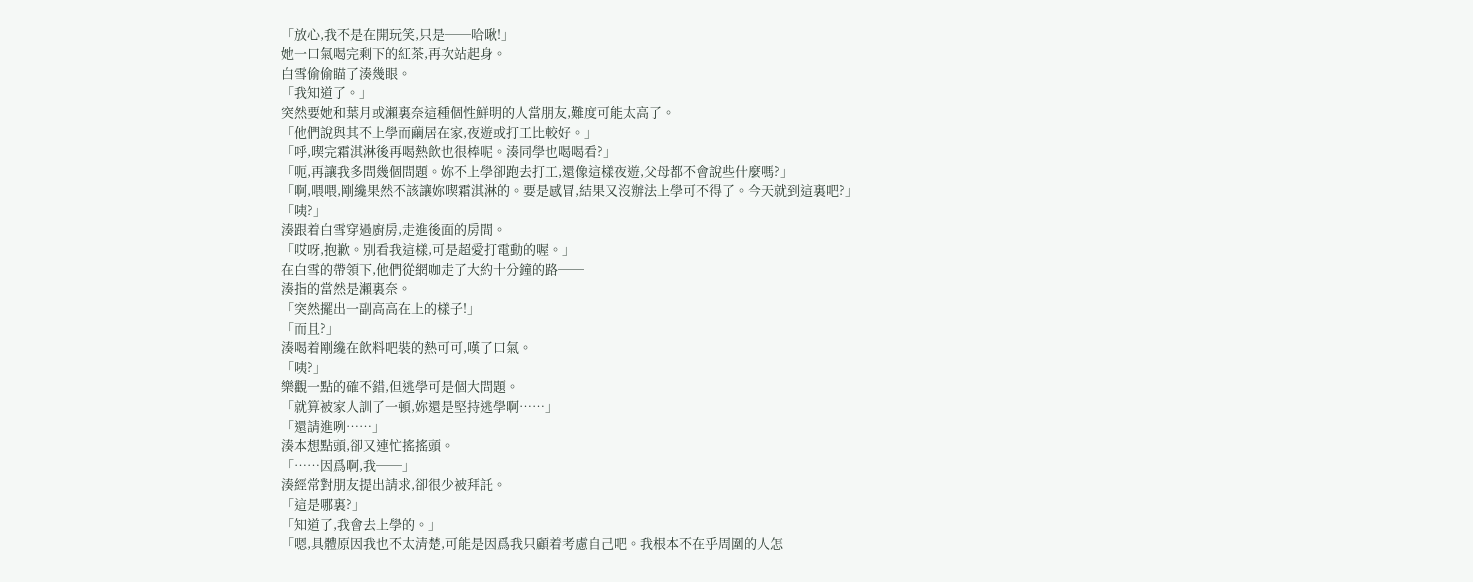「放心,我不是在開玩笑,只是──哈啾!」
她一口氣喝完剩下的紅茶,再次站起身。
白雪偷偷瞄了湊幾眼。
「我知道了。」
突然要她和葉月或瀨裏奈這種個性鮮明的人當朋友,難度可能太高了。
「他們說與其不上學而繭居在家,夜遊或打工比較好。」
「呼,喫完霜淇淋後再喝熱飲也很棒呢。湊同學也喝喝看?」
「呃,再讓我多問幾個問題。妳不上學卻跑去打工,還像這樣夜遊,父母都不會說些什麼嗎?」
「啊,喂喂,剛纔果然不該讓妳喫霜淇淋的。要是感冒,結果又沒辦法上學可不得了。今天就到這裏吧?」
「咦?」
湊跟着白雪穿過廚房,走進後面的房間。
「哎呀,抱歉。別看我這樣,可是超愛打電動的喔。」
在白雪的帶領下,他們從網咖走了大約十分鐘的路──
湊指的當然是瀨裏奈。
「突然擺出一副高高在上的樣子!」
「而且?」
湊喝着剛纔在飲料吧裝的熱可可,嘆了口氣。
「咦?」
樂觀一點的確不錯,但逃學可是個大問題。
「就算被家人訓了一頓,妳還是堅持逃學啊……」
「還請進咧……」
湊本想點頭,卻又連忙搖搖頭。
「……因爲啊,我──」
湊經常對朋友提出請求,卻很少被拜託。
「這是哪裏?」
「知道了,我會去上學的。」
「嗯,具體原因我也不太清楚,可能是因爲我只顧着考慮自己吧。我根本不在乎周圍的人怎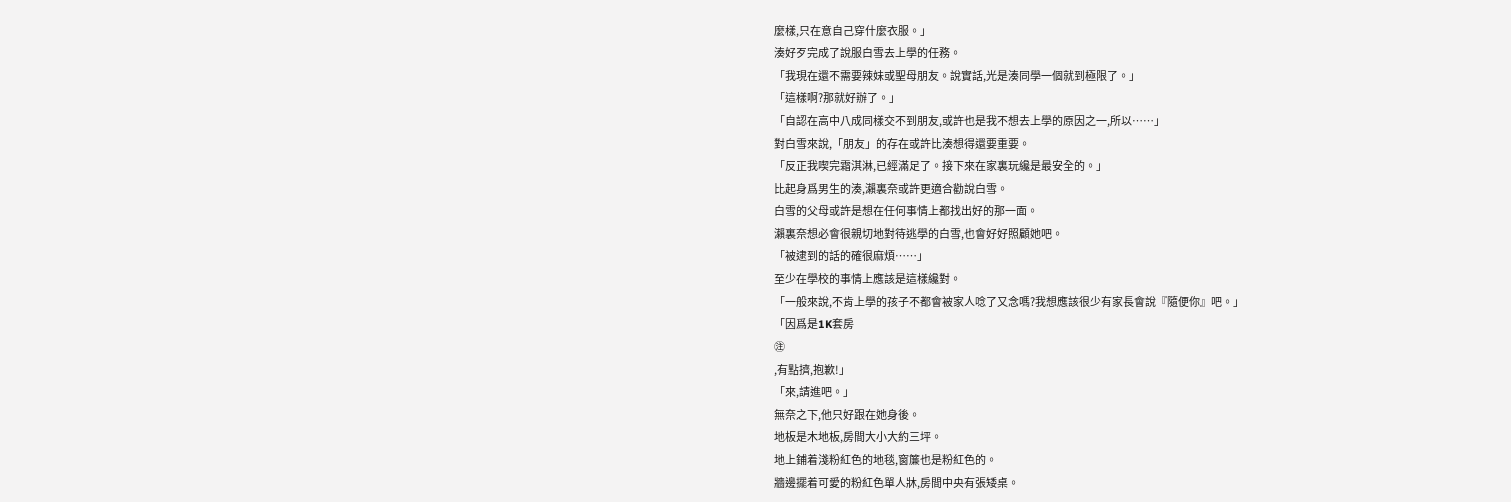麼樣,只在意自己穿什麼衣服。」
湊好歹完成了說服白雪去上學的任務。
「我現在還不需要辣妹或聖母朋友。說實話,光是湊同學一個就到極限了。」
「這樣啊?那就好辦了。」
「自認在高中八成同樣交不到朋友,或許也是我不想去上學的原因之一,所以……」
對白雪來說,「朋友」的存在或許比湊想得還要重要。
「反正我喫完霜淇淋,已經滿足了。接下來在家裏玩纔是最安全的。」
比起身爲男生的湊,瀨裏奈或許更適合勸說白雪。
白雪的父母或許是想在任何事情上都找出好的那一面。
瀨裏奈想必會很親切地對待逃學的白雪,也會好好照顧她吧。
「被逮到的話的確很麻煩……」
至少在學校的事情上應該是這樣纔對。
「一般來說,不肯上學的孩子不都會被家人唸了又念嗎?我想應該很少有家長會說『隨便你』吧。」
「因爲是1K套房
㊟
,有點擠,抱歉!」
「來,請進吧。」
無奈之下,他只好跟在她身後。
地板是木地板,房間大小大約三坪。
地上鋪着淺粉紅色的地毯,窗簾也是粉紅色的。
牆邊擺着可愛的粉紅色單人牀,房間中央有張矮桌。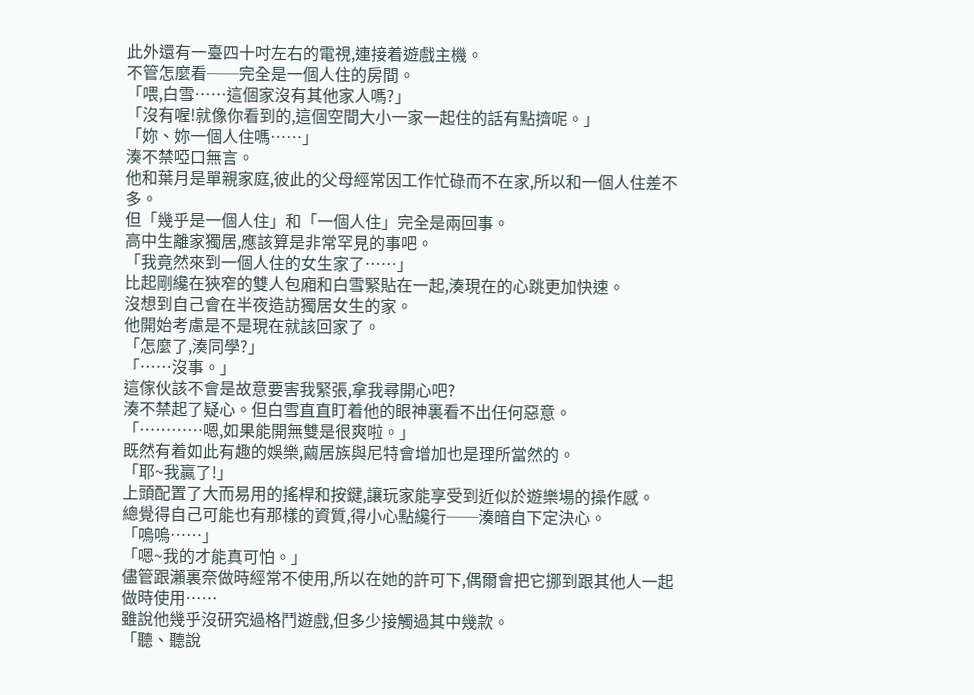此外還有一臺四十吋左右的電視,連接着遊戲主機。
不管怎麼看──完全是一個人住的房間。
「喂,白雪……這個家沒有其他家人嗎?」
「沒有喔!就像你看到的,這個空間大小一家一起住的話有點擠呢。」
「妳、妳一個人住嗎……」
湊不禁啞口無言。
他和葉月是單親家庭,彼此的父母經常因工作忙碌而不在家,所以和一個人住差不多。
但「幾乎是一個人住」和「一個人住」完全是兩回事。
高中生離家獨居,應該算是非常罕見的事吧。
「我竟然來到一個人住的女生家了……」
比起剛纔在狹窄的雙人包廂和白雪緊貼在一起,湊現在的心跳更加快速。
沒想到自己會在半夜造訪獨居女生的家。
他開始考慮是不是現在就該回家了。
「怎麼了,湊同學?」
「……沒事。」
這傢伙該不會是故意要害我緊張,拿我尋開心吧?
湊不禁起了疑心。但白雪直直盯着他的眼神裏看不出任何惡意。
「…………嗯,如果能開無雙是很爽啦。」
既然有着如此有趣的娛樂,繭居族與尼特會增加也是理所當然的。
「耶~我贏了!」
上頭配置了大而易用的搖桿和按鍵,讓玩家能享受到近似於遊樂場的操作感。
總覺得自己可能也有那樣的資質,得小心點纔行──湊暗自下定決心。
「嗚嗚……」
「嗯~我的才能真可怕。」
儘管跟瀨裏奈做時經常不使用,所以在她的許可下,偶爾會把它挪到跟其他人一起做時使用……
雖說他幾乎沒研究過格鬥遊戲,但多少接觸過其中幾款。
「聽、聽說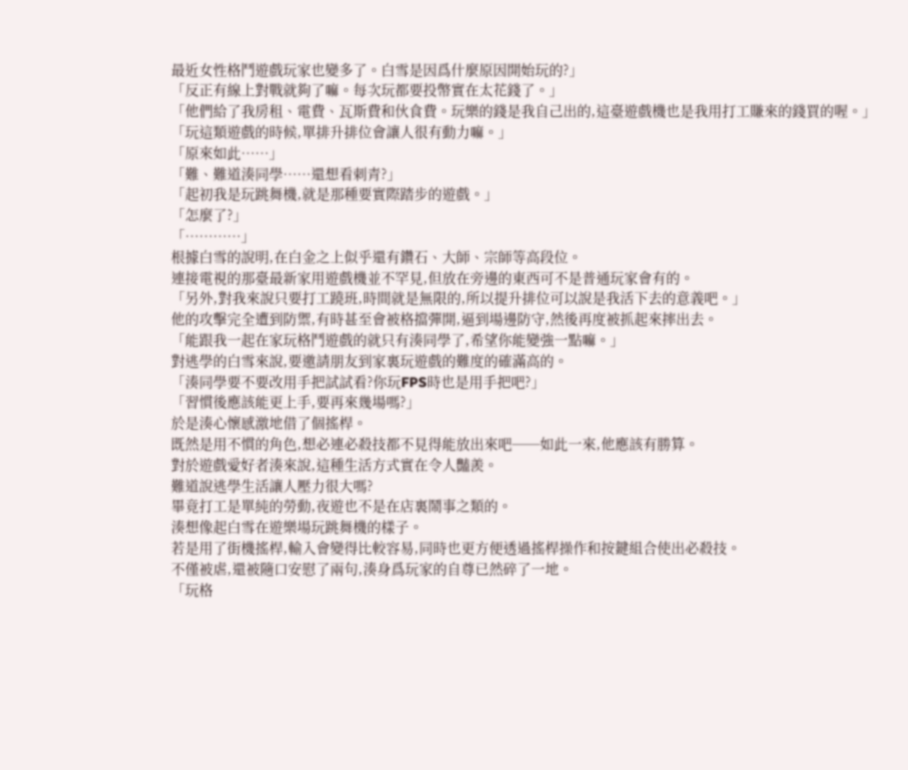最近女性格鬥遊戲玩家也變多了。白雪是因爲什麼原因開始玩的?」
「反正有線上對戰就夠了嘛。每次玩都要投幣實在太花錢了。」
「他們給了我房租、電費、瓦斯費和伙食費。玩樂的錢是我自己出的,這臺遊戲機也是我用打工賺來的錢買的喔。」
「玩這類遊戲的時候,單排升排位會讓人很有動力嘛。」
「原來如此……」
「難、難道湊同學……還想看刺青?」
「起初我是玩跳舞機,就是那種要實際踏步的遊戲。」
「怎麼了?」
「…………」
根據白雪的說明,在白金之上似乎還有鑽石、大師、宗師等高段位。
連接電視的那臺最新家用遊戲機並不罕見,但放在旁邊的東西可不是普通玩家會有的。
「另外,對我來說只要打工蹺班,時間就是無限的,所以提升排位可以說是我活下去的意義吧。」
他的攻擊完全遭到防禦,有時甚至會被格擋彈開,逼到場邊防守,然後再度被抓起來摔出去。
「能跟我一起在家玩格鬥遊戲的就只有湊同學了,希望你能變強一點嘛。」
對逃學的白雪來說,要邀請朋友到家裏玩遊戲的難度的確滿高的。
「湊同學要不要改用手把試試看?你玩FPS時也是用手把吧?」
「習慣後應該能更上手,要再來幾場嗎?」
於是湊心懷感激地借了個搖桿。
既然是用不慣的角色,想必連必殺技都不見得能放出來吧──如此一來,他應該有勝算。
對於遊戲愛好者湊來說,這種生活方式實在令人豔羨。
難道說逃學生活讓人壓力很大嗎?
畢竟打工是單純的勞動,夜遊也不是在店裏鬧事之類的。
湊想像起白雪在遊樂場玩跳舞機的樣子。
若是用了街機搖桿,輸入會變得比較容易,同時也更方便透過搖桿操作和按鍵組合使出必殺技。
不僅被虐,還被隨口安慰了兩句,湊身爲玩家的自尊已然碎了一地。
「玩格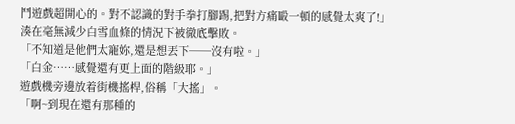鬥遊戲超開心的。對不認識的對手拳打腳踢,把對方痛毆一頓的感覺太爽了!」
湊在毫無減少白雪血條的情況下被徹底擊敗。
「不知道是他們太寵妳,還是想丟下──沒有啦。」
「白金……感覺還有更上面的階級耶。」
遊戲機旁邊放着街機搖桿,俗稱「大搖」。
「啊~到現在還有那種的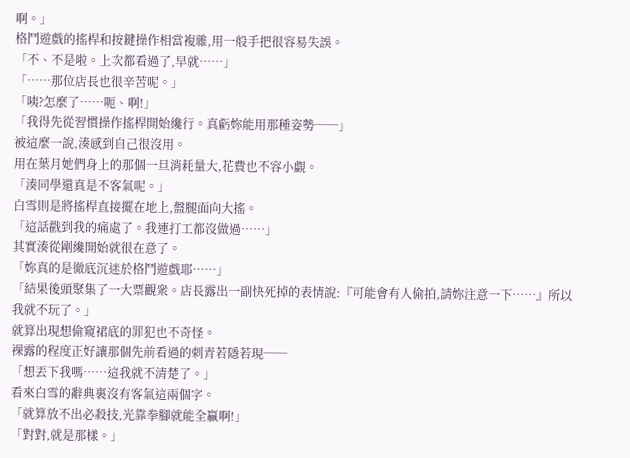啊。」
格鬥遊戲的搖桿和按鍵操作相當複雜,用一般手把很容易失誤。
「不、不是啦。上次都看過了,早就……」
「……那位店長也很辛苦呢。」
「咦?怎麼了……呃、啊!」
「我得先從習慣操作搖桿開始纔行。真虧妳能用那種姿勢──」
被這麼一說,湊感到自己很沒用。
用在葉月她們身上的那個一旦消耗量大,花費也不容小覷。
「湊同學還真是不客氣呢。」
白雪則是將搖桿直接擺在地上,盤腿面向大搖。
「這話戳到我的痛處了。我連打工都沒做過……」
其實湊從剛纔開始就很在意了。
「妳真的是徹底沉迷於格鬥遊戲耶……」
「結果後頭聚集了一大票觀衆。店長露出一副快死掉的表情說:『可能會有人偷拍,請妳注意一下……』所以我就不玩了。」
就算出現想偷窺裙底的罪犯也不奇怪。
裸露的程度正好讓那個先前看過的刺青若隱若現──
「想丟下我嗎……這我就不清楚了。」
看來白雪的辭典裏沒有客氣這兩個字。
「就算放不出必殺技,光靠拳腳就能全贏啊!」
「對對,就是那樣。」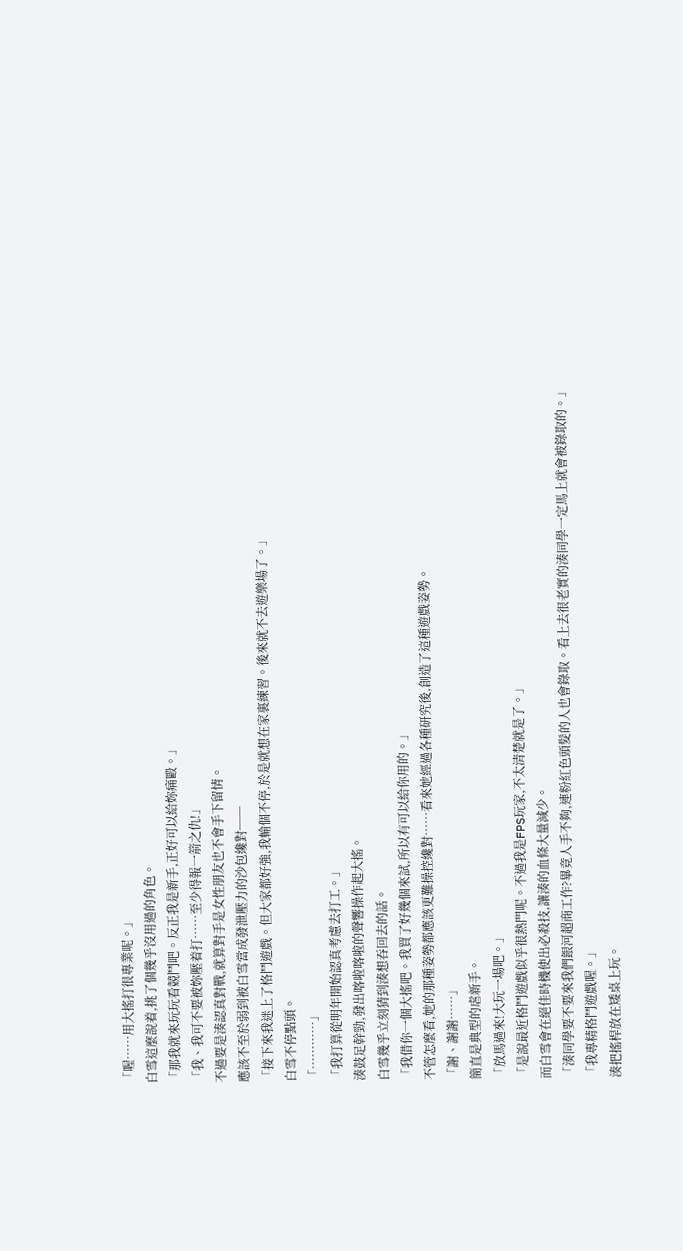「喔……用大搖打很專業呢。」
白雪這麼說着,挑了個幾乎沒用過的角色。
「那我就來玩玩看競鬥吧。反正我是新手,正好可以給妳痛毆。」
「我、我可不要被妳壓着打……至少得報一箭之仇!」
不過要是湊認真對戰,就算對手是女性朋友也不會手下留情。
應該不至於弱到被白雪當成發泄壓力的沙包纔對──
「接下來我迷上了格鬥遊戲。但大家都好強,我輸個不停,於是就想在家裏練習。後來就不去遊樂場了。」
白雪不停點頭。
「…………」
「我打算從明年開始認真考慮去打工。」
湊鼓足幹勁,發出喀啦喀啦的聲響操作起大搖。
白雪幾乎立刻猜到湊想吞回去的話。
「我借你一個大搖吧。我買了好幾個來試,所以有可以給你用的。」
不管怎麼看,她的那種姿勢都應該更難操控纔對……看來她經過各種研究後,創造了這種遊戲姿勢。
「謝、謝謝……」
簡直是典型的虐新手。
「放馬過來!大玩一場吧。」
「是說最近格鬥遊戲似乎很熱門呢。不過我是FPS玩家,不太清楚就是了。」
而白雪會在絕佳時機使出必殺技,讓湊的血條大量減少。
「湊同學要不要來我們銀河超商工作?畢竟人手不夠,連粉紅色頭髮的人也會錄取。看上去很老實的湊同學一定馬上就會被錄取的。」
「我專精格鬥遊戲喔。」
湊把搖桿放在矮桌上玩。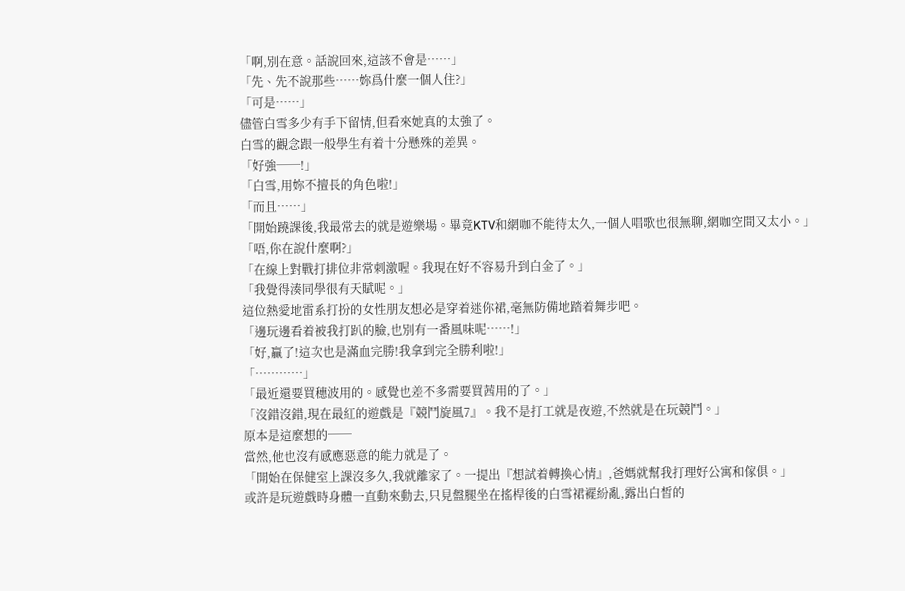「啊,別在意。話說回來,這該不會是……」
「先、先不說那些……妳爲什麼一個人住?」
「可是……」
儘管白雪多少有手下留情,但看來她真的太強了。
白雪的觀念跟一般學生有着十分懸殊的差異。
「好強──!」
「白雪,用妳不擅長的角色啦!」
「而且……」
「開始蹺課後,我最常去的就是遊樂場。畢竟KTV和網咖不能待太久,一個人唱歌也很無聊,網咖空間又太小。」
「唔,你在說什麼啊?」
「在線上對戰打排位非常刺激喔。我現在好不容易升到白金了。」
「我覺得湊同學很有天賦呢。」
這位熱愛地雷系打扮的女性朋友想必是穿着迷你裙,毫無防備地踏着舞步吧。
「邊玩邊看着被我打趴的臉,也別有一番風味呢……!」
「好,贏了!這次也是滿血完勝!我拿到完全勝利啦!」
「…………」
「最近還要買穗波用的。感覺也差不多需要買茜用的了。」
「沒錯沒錯,現在最紅的遊戲是『競鬥旋風7』。我不是打工就是夜遊,不然就是在玩競鬥。」
原本是這麼想的──
當然,他也沒有感應惡意的能力就是了。
「開始在保健室上課沒多久,我就離家了。一提出『想試着轉換心情』,爸媽就幫我打理好公寓和傢俱。」
或許是玩遊戲時身體一直動來動去,只見盤腿坐在搖桿後的白雪裙襬紛亂,露出白皙的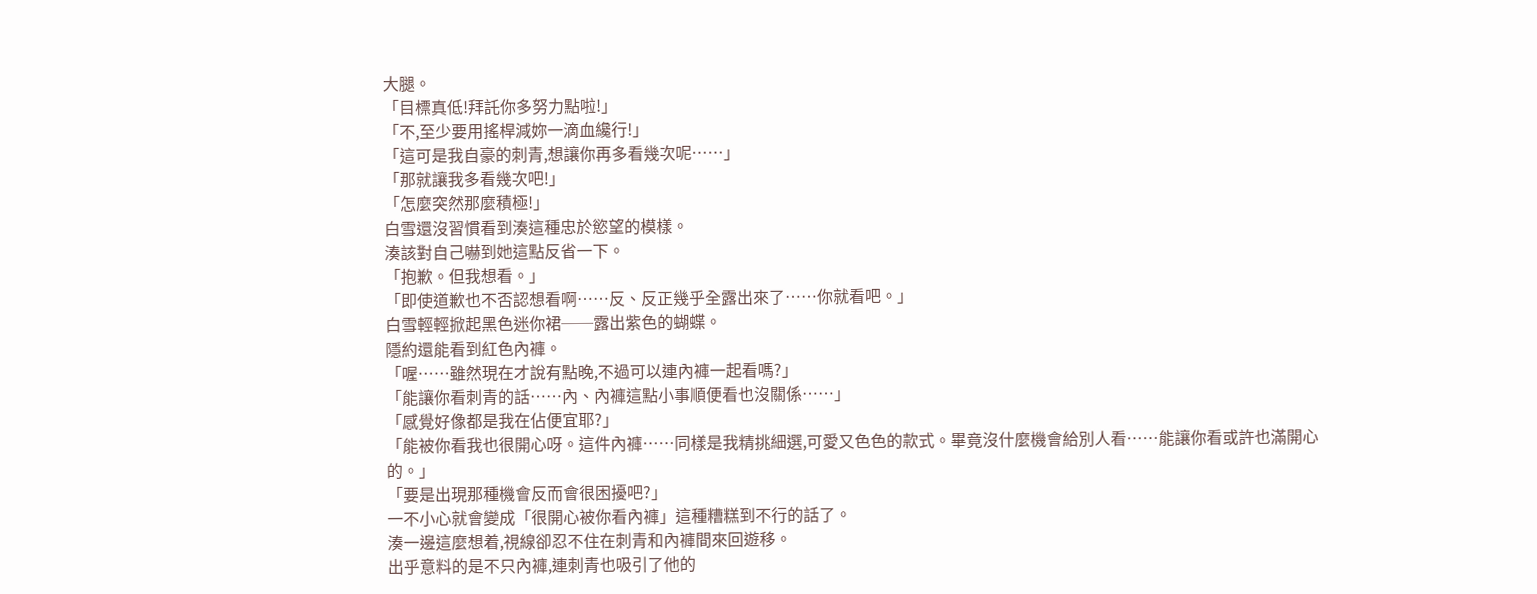大腿。
「目標真低!拜託你多努力點啦!」
「不,至少要用搖桿減妳一滴血纔行!」
「這可是我自豪的刺青,想讓你再多看幾次呢……」
「那就讓我多看幾次吧!」
「怎麼突然那麼積極!」
白雪還沒習慣看到湊這種忠於慾望的模樣。
湊該對自己嚇到她這點反省一下。
「抱歉。但我想看。」
「即使道歉也不否認想看啊……反、反正幾乎全露出來了……你就看吧。」
白雪輕輕掀起黑色迷你裙──露出紫色的蝴蝶。
隱約還能看到紅色內褲。
「喔……雖然現在才說有點晚,不過可以連內褲一起看嗎?」
「能讓你看刺青的話……內、內褲這點小事順便看也沒關係……」
「感覺好像都是我在佔便宜耶?」
「能被你看我也很開心呀。這件內褲……同樣是我精挑細選,可愛又色色的款式。畢竟沒什麼機會給別人看……能讓你看或許也滿開心的。」
「要是出現那種機會反而會很困擾吧?」
一不小心就會變成「很開心被你看內褲」這種糟糕到不行的話了。
湊一邊這麼想着,視線卻忍不住在刺青和內褲間來回遊移。
出乎意料的是不只內褲,連刺青也吸引了他的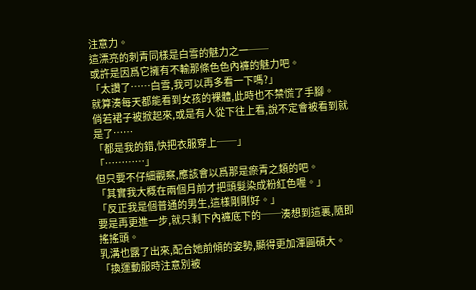注意力。
這漂亮的刺青同樣是白雪的魅力之一──
或許是因爲它擁有不輸那條色色內褲的魅力吧。
「太讚了……白雪,我可以再多看一下嗎?」
就算湊每天都能看到女孩的裸體,此時也不禁慌了手腳。
倘若裙子被掀起來,或是有人從下往上看,說不定會被看到就是了……
「都是我的錯,快把衣服穿上──」
「…………」
但只要不仔細觀察,應該會以爲那是瘀青之類的吧。
「其實我大概在兩個月前才把頭髮染成粉紅色喔。」
「反正我是個普通的男生,這樣剛剛好。」
要是再更進一步,就只剩下內褲底下的──湊想到這裏,隨即搖搖頭。
乳溝也露了出來,配合她前傾的姿勢,顯得更加渾圓碩大。
「換運動服時注意別被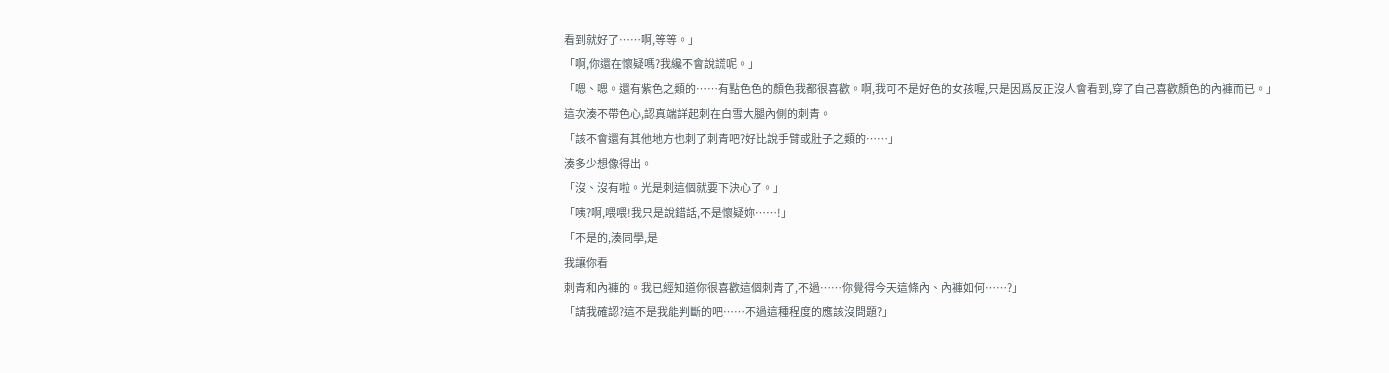看到就好了……啊,等等。」
「啊,你還在懷疑嗎?我纔不會說謊呢。」
「嗯、嗯。還有紫色之類的……有點色色的顏色我都很喜歡。啊,我可不是好色的女孩喔,只是因爲反正沒人會看到,穿了自己喜歡顏色的內褲而已。」
這次湊不帶色心,認真端詳起刺在白雪大腿內側的刺青。
「該不會還有其他地方也刺了刺青吧?好比說手臂或肚子之類的……」
湊多少想像得出。
「沒、沒有啦。光是刺這個就要下決心了。」
「咦?啊,喂喂!我只是說錯話,不是懷疑妳……!」
「不是的,湊同學,是
我讓你看
刺青和內褲的。我已經知道你很喜歡這個刺青了,不過……你覺得今天這條內、內褲如何……?」
「請我確認?這不是我能判斷的吧……不過這種程度的應該沒問題?」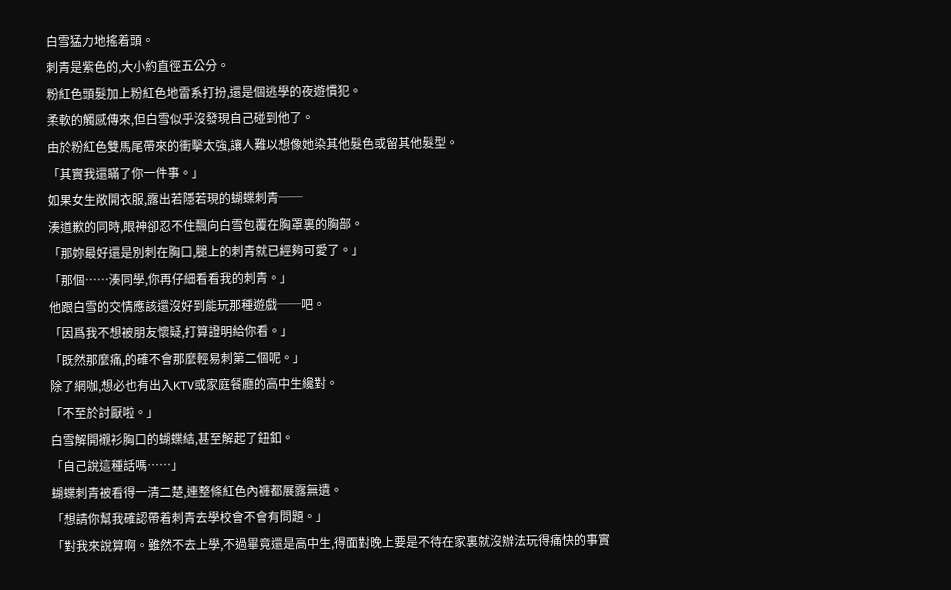白雪猛力地搖着頭。
刺青是紫色的,大小約直徑五公分。
粉紅色頭髮加上粉紅色地雷系打扮,還是個逃學的夜遊慣犯。
柔軟的觸感傳來,但白雪似乎沒發現自己碰到他了。
由於粉紅色雙馬尾帶來的衝擊太強,讓人難以想像她染其他髮色或留其他髮型。
「其實我還瞞了你一件事。」
如果女生敞開衣服,露出若隱若現的蝴蝶刺青──
湊道歉的同時,眼神卻忍不住飄向白雪包覆在胸罩裏的胸部。
「那妳最好還是別刺在胸口,腿上的刺青就已經夠可愛了。」
「那個……湊同學,你再仔細看看我的刺青。」
他跟白雪的交情應該還沒好到能玩那種遊戲──吧。
「因爲我不想被朋友懷疑,打算證明給你看。」
「既然那麼痛,的確不會那麼輕易刺第二個呢。」
除了網咖,想必也有出入KTV或家庭餐廳的高中生纔對。
「不至於討厭啦。」
白雪解開襯衫胸口的蝴蝶結,甚至解起了鈕釦。
「自己說這種話嗎……」
蝴蝶刺青被看得一清二楚,連整條紅色內褲都展露無遺。
「想請你幫我確認帶着刺青去學校會不會有問題。」
「對我來說算啊。雖然不去上學,不過畢竟還是高中生,得面對晚上要是不待在家裏就沒辦法玩得痛快的事實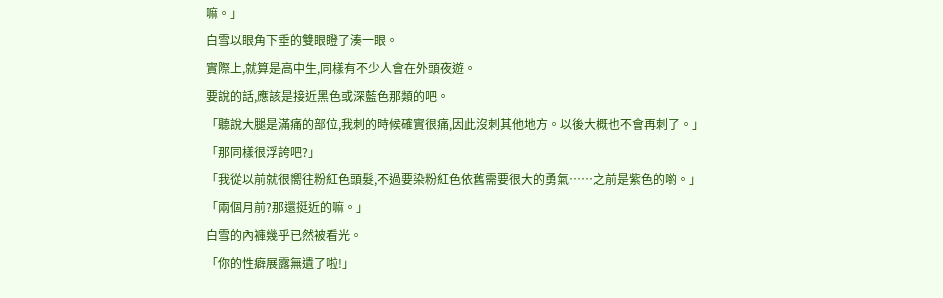嘛。」
白雪以眼角下垂的雙眼瞪了湊一眼。
實際上,就算是高中生,同樣有不少人會在外頭夜遊。
要說的話,應該是接近黑色或深藍色那類的吧。
「聽說大腿是滿痛的部位,我刺的時候確實很痛,因此沒刺其他地方。以後大概也不會再刺了。」
「那同樣很浮誇吧?」
「我從以前就很嚮往粉紅色頭髮,不過要染粉紅色依舊需要很大的勇氣……之前是紫色的喲。」
「兩個月前?那還挺近的嘛。」
白雪的內褲幾乎已然被看光。
「你的性癖展露無遺了啦!」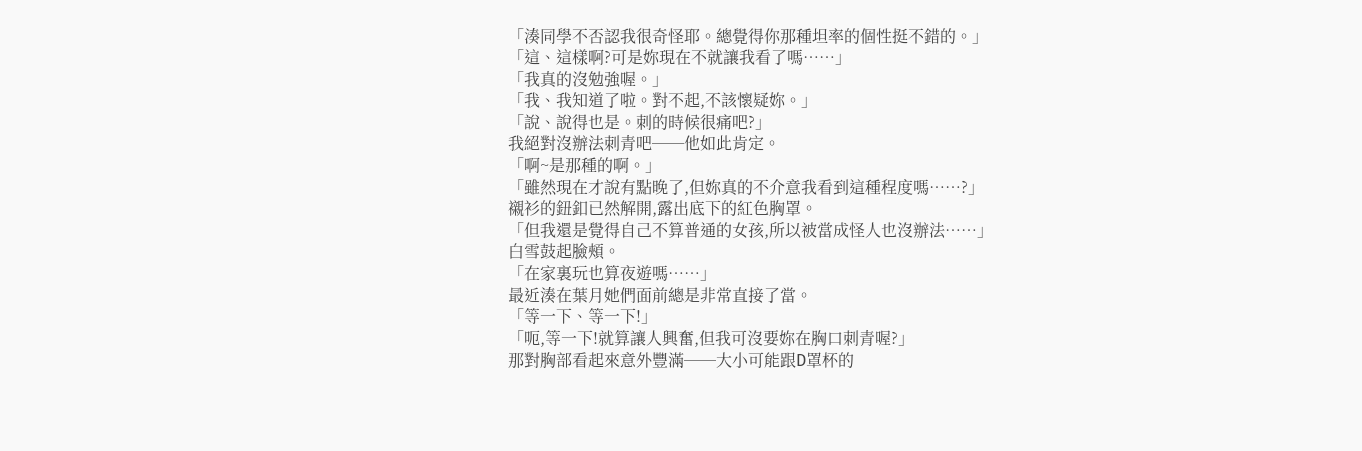「湊同學不否認我很奇怪耶。總覺得你那種坦率的個性挺不錯的。」
「這、這樣啊?可是妳現在不就讓我看了嗎……」
「我真的沒勉強喔。」
「我、我知道了啦。對不起,不該懷疑妳。」
「說、說得也是。刺的時候很痛吧?」
我絕對沒辦法刺青吧──他如此肯定。
「啊~是那種的啊。」
「雖然現在才說有點晚了,但妳真的不介意我看到這種程度嗎……?」
襯衫的鈕釦已然解開,露出底下的紅色胸罩。
「但我還是覺得自己不算普通的女孩,所以被當成怪人也沒辦法……」
白雪鼓起臉頰。
「在家裏玩也算夜遊嗎……」
最近湊在葉月她們面前總是非常直接了當。
「等一下、等一下!」
「呃,等一下!就算讓人興奮,但我可沒要妳在胸口刺青喔?」
那對胸部看起來意外豐滿──大小可能跟D罩杯的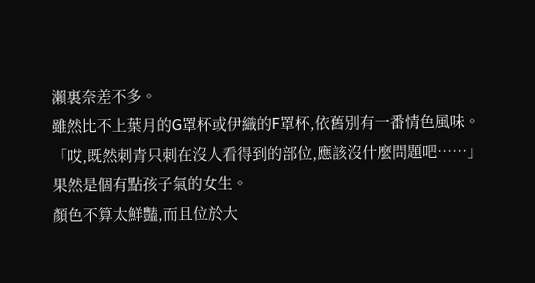瀨裏奈差不多。
雖然比不上葉月的G罩杯或伊織的F罩杯,依舊別有一番情色風味。
「哎,既然刺青只刺在沒人看得到的部位,應該沒什麼問題吧……」
果然是個有點孩子氣的女生。
顏色不算太鮮豔,而且位於大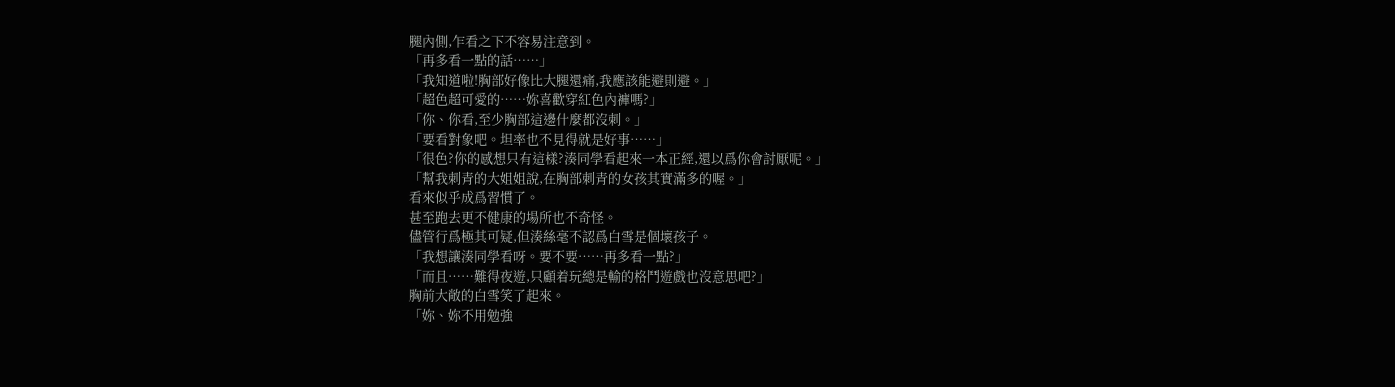腿內側,乍看之下不容易注意到。
「再多看一點的話……」
「我知道啦!胸部好像比大腿還痛,我應該能避則避。」
「超色超可愛的……妳喜歡穿紅色內褲嗎?」
「你、你看,至少胸部這邊什麼都沒刺。」
「要看對象吧。坦率也不見得就是好事……」
「很色?你的感想只有這樣?湊同學看起來一本正經,還以爲你會討厭呢。」
「幫我刺青的大姐姐說,在胸部刺青的女孩其實滿多的喔。」
看來似乎成爲習慣了。
甚至跑去更不健康的場所也不奇怪。
儘管行爲極其可疑,但湊絲毫不認爲白雪是個壞孩子。
「我想讓湊同學看呀。要不要……再多看一點?」
「而且……難得夜遊,只顧着玩總是輸的格鬥遊戲也沒意思吧?」
胸前大敞的白雪笑了起來。
「妳、妳不用勉強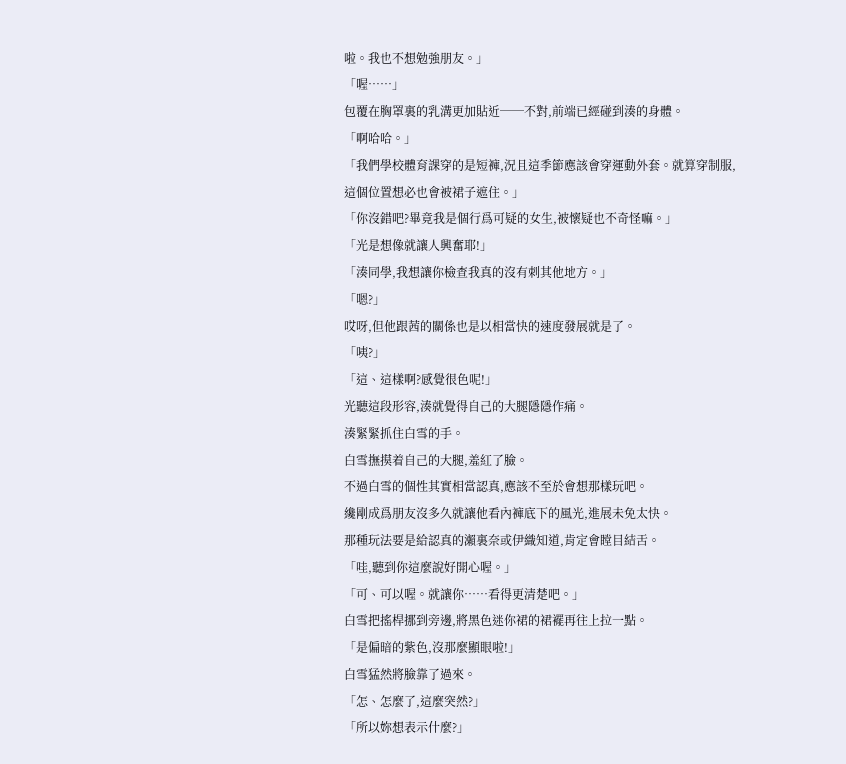啦。我也不想勉強朋友。」
「喔……」
包覆在胸罩裏的乳溝更加貼近──不對,前端已經碰到湊的身體。
「啊哈哈。」
「我們學校體育課穿的是短褲,況且這季節應該會穿運動外套。就算穿制服,這個位置想必也會被裙子遮住。」
「你沒錯吧?畢竟我是個行爲可疑的女生,被懷疑也不奇怪嘛。」
「光是想像就讓人興奮耶!」
「湊同學,我想讓你檢查我真的沒有刺其他地方。」
「嗯?」
哎呀,但他跟茜的關係也是以相當快的速度發展就是了。
「咦?」
「這、這樣啊?感覺很色呢!」
光聽這段形容,湊就覺得自己的大腿隱隱作痛。
湊緊緊抓住白雪的手。
白雪撫摸着自己的大腿,羞紅了臉。
不過白雪的個性其實相當認真,應該不至於會想那樣玩吧。
纔剛成爲朋友沒多久就讓他看內褲底下的風光,進展未免太快。
那種玩法要是給認真的瀨裏奈或伊織知道,肯定會瞠目結舌。
「哇,聽到你這麼說好開心喔。」
「可、可以喔。就讓你……看得更清楚吧。」
白雪把搖桿挪到旁邊,將黑色迷你裙的裙襬再往上拉一點。
「是偏暗的紫色,沒那麼顯眼啦!」
白雪猛然將臉靠了過來。
「怎、怎麼了,這麼突然?」
「所以妳想表示什麼?」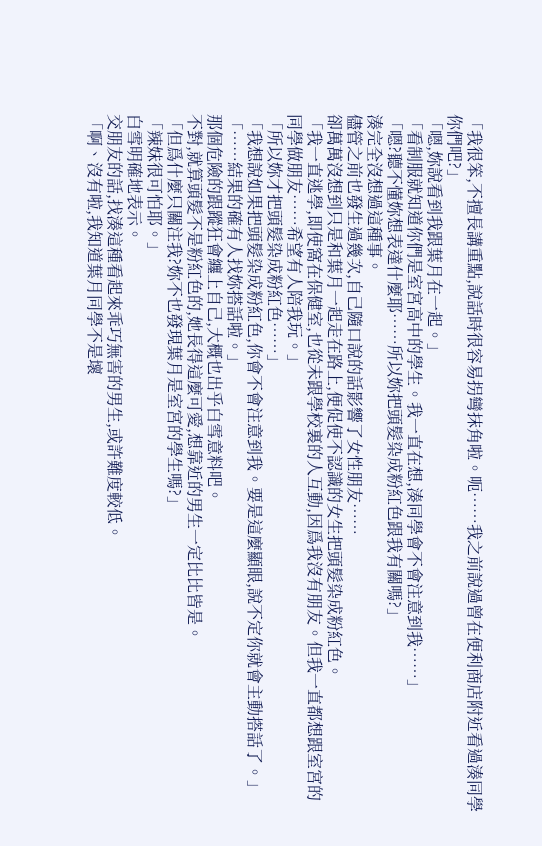「我很笨,不擅長講重點,說話時很容易拐彎抹角啦。呃……我之前說過曾在便利商店附近看過湊同學你們吧?」
「嗯,妳說看到我跟葉月在一起。」
「看制服就知道你們是室宮高中的學生。我一直在想,湊同學會不會注意到我……」
「嗯?聽不懂妳想表達什麼耶……所以妳把頭髮染成粉紅色跟我有關嗎?」
湊完全沒想過這種事。
儘管之前也發生過幾次,自己隨口說的話影響了女性朋友……
卻萬萬沒想到只是和葉月一起走在路上,便促使不認識的女生把頭髮染成粉紅色。
「我一直逃學,即使窩在保健室,也從未跟學校裏的人互動,因爲我沒有朋友。但我一直都想跟室宮的同學做朋友……希望有人陪我玩。」
「所以妳才把頭髮染成粉紅色……」
「我想說如果把頭髮染成粉紅色,你會不會注意到我。要是這麼顯眼,說不定你就會主動搭話了。」
「……結果的確有人找妳搭話啦。」
那個危險的跟蹤狂會纏上自己,大概也出乎白雪意料吧。
不對,就算頭髮不是粉紅色的,她長得這麼可愛,想靠近的男生一定比比皆是。
「但爲什麼只關注我?妳不也發現葉月是室宮的學生嗎?」
「辣妹很可怕耶。」
白雪明確地表示。
交朋友的話,找湊這種看起來乖巧無害的男生,或許難度較低。
「啊、沒有啦,我知道葉月同學不是壞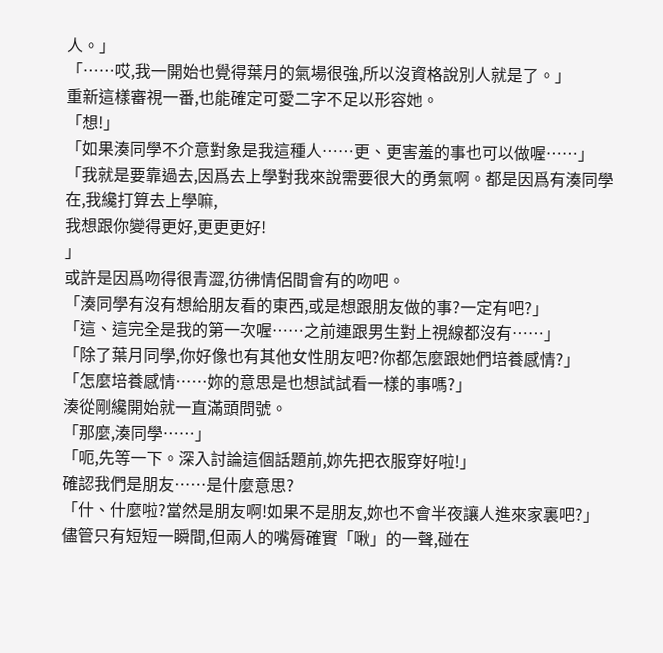人。」
「……哎,我一開始也覺得葉月的氣場很強,所以沒資格說別人就是了。」
重新這樣審視一番,也能確定可愛二字不足以形容她。
「想!」
「如果湊同學不介意對象是我這種人……更、更害羞的事也可以做喔……」
「我就是要靠過去,因爲去上學對我來說需要很大的勇氣啊。都是因爲有湊同學在,我纔打算去上學嘛,
我想跟你變得更好,更更更好!
」
或許是因爲吻得很青澀,彷彿情侶間會有的吻吧。
「湊同學有沒有想給朋友看的東西,或是想跟朋友做的事?一定有吧?」
「這、這完全是我的第一次喔……之前連跟男生對上視線都沒有……」
「除了葉月同學,你好像也有其他女性朋友吧?你都怎麼跟她們培養感情?」
「怎麼培養感情……妳的意思是也想試試看一樣的事嗎?」
湊從剛纔開始就一直滿頭問號。
「那麼,湊同學……」
「呃,先等一下。深入討論這個話題前,妳先把衣服穿好啦!」
確認我們是朋友……是什麼意思?
「什、什麼啦?當然是朋友啊!如果不是朋友,妳也不會半夜讓人進來家裏吧?」
儘管只有短短一瞬間,但兩人的嘴脣確實「啾」的一聲,碰在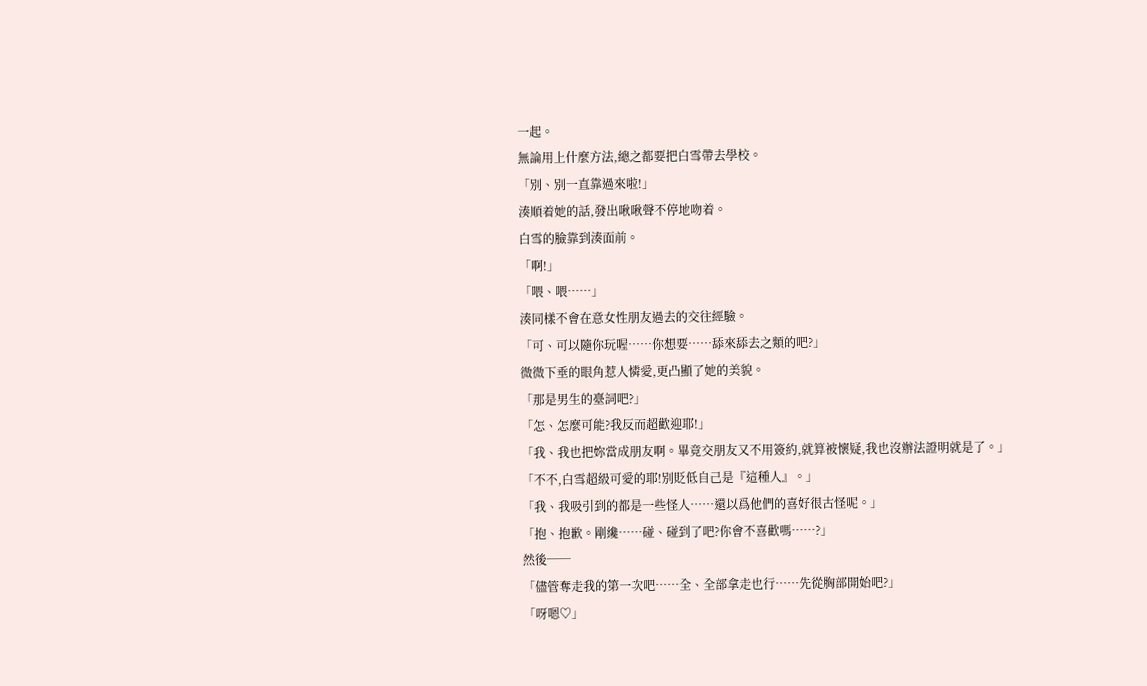一起。
無論用上什麼方法,總之都要把白雪帶去學校。
「別、別一直靠過來啦!」
湊順着她的話,發出啾啾聲不停地吻着。
白雪的臉靠到湊面前。
「啊!」
「喂、喂……」
湊同樣不會在意女性朋友過去的交往經驗。
「可、可以隨你玩喔……你想要……舔來舔去之類的吧?」
微微下垂的眼角惹人憐愛,更凸顯了她的美貌。
「那是男生的臺詞吧?」
「怎、怎麼可能?我反而超歡迎耶!」
「我、我也把妳當成朋友啊。畢竟交朋友又不用簽約,就算被懷疑,我也沒辦法證明就是了。」
「不不,白雪超級可愛的耶!別貶低自己是『這種人』。」
「我、我吸引到的都是一些怪人……還以爲他們的喜好很古怪呢。」
「抱、抱歉。剛纔……碰、碰到了吧?你會不喜歡嗎……?」
然後──
「儘管奪走我的第一次吧……全、全部拿走也行……先從胸部開始吧?」
「呀嗯♡」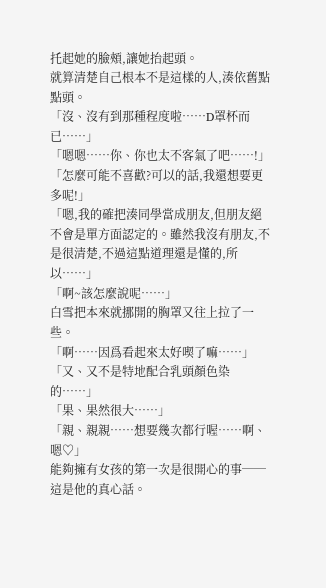托起她的臉頰,讓她抬起頭。
就算清楚自己根本不是這樣的人,湊依舊點點頭。
「沒、沒有到那種程度啦……D罩杯而已……」
「嗯嗯……你、你也太不客氣了吧……!」
「怎麼可能不喜歡?可以的話,我還想要更多呢!」
「嗯,我的確把湊同學當成朋友,但朋友絕不會是單方面認定的。雖然我沒有朋友,不是很清楚,不過這點道理還是懂的,所以……」
「啊~該怎麼說呢……」
白雪把本來就挪開的胸罩又往上拉了一些。
「啊……因爲看起來太好喫了嘛……」
「又、又不是特地配合乳頭顏色染的……」
「果、果然很大……」
「親、親親……想要幾次都行喔……啊、嗯♡」
能夠擁有女孩的第一次是很開心的事──這是他的真心話。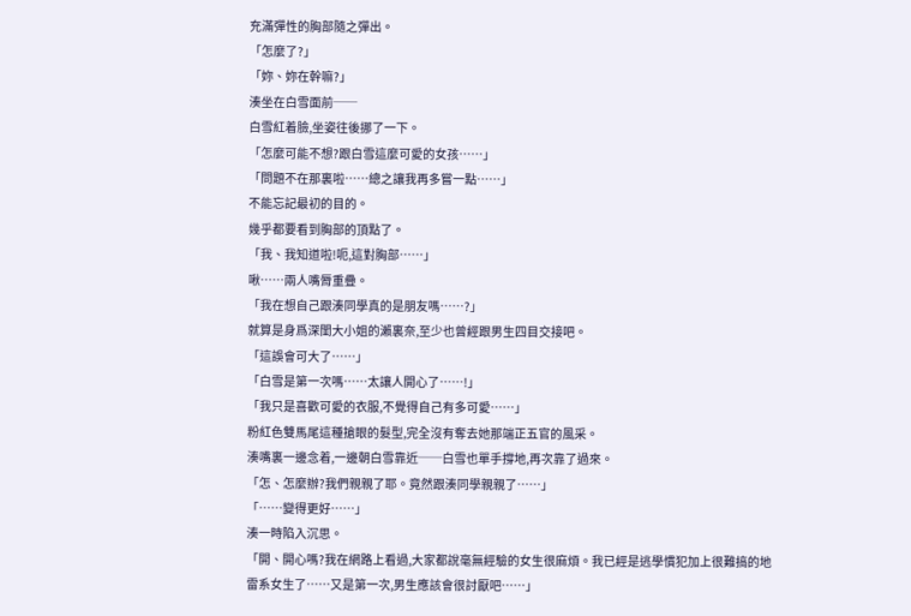充滿彈性的胸部隨之彈出。
「怎麼了?」
「妳、妳在幹嘛?」
湊坐在白雪面前──
白雪紅着臉,坐姿往後挪了一下。
「怎麼可能不想?跟白雪這麼可愛的女孩……」
「問題不在那裏啦……總之讓我再多嘗一點……」
不能忘記最初的目的。
幾乎都要看到胸部的頂點了。
「我、我知道啦!呃,這對胸部……」
啾……兩人嘴脣重疊。
「我在想自己跟湊同學真的是朋友嗎……?」
就算是身爲深閨大小姐的瀨裏奈,至少也曾經跟男生四目交接吧。
「這誤會可大了……」
「白雪是第一次嗎……太讓人開心了……!」
「我只是喜歡可愛的衣服,不覺得自己有多可愛……」
粉紅色雙馬尾這種搶眼的髮型,完全沒有奪去她那端正五官的風采。
湊嘴裏一邊念着,一邊朝白雪靠近──白雪也單手撐地,再次靠了過來。
「怎、怎麼辦?我們親親了耶。竟然跟湊同學親親了……」
「……變得更好……」
湊一時陷入沉思。
「開、開心嗎?我在網路上看過,大家都說毫無經驗的女生很麻煩。我已經是逃學慣犯加上很難搞的地雷系女生了……又是第一次,男生應該會很討厭吧……」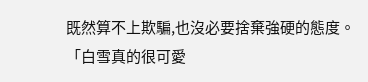既然算不上欺騙,也沒必要捨棄強硬的態度。
「白雪真的很可愛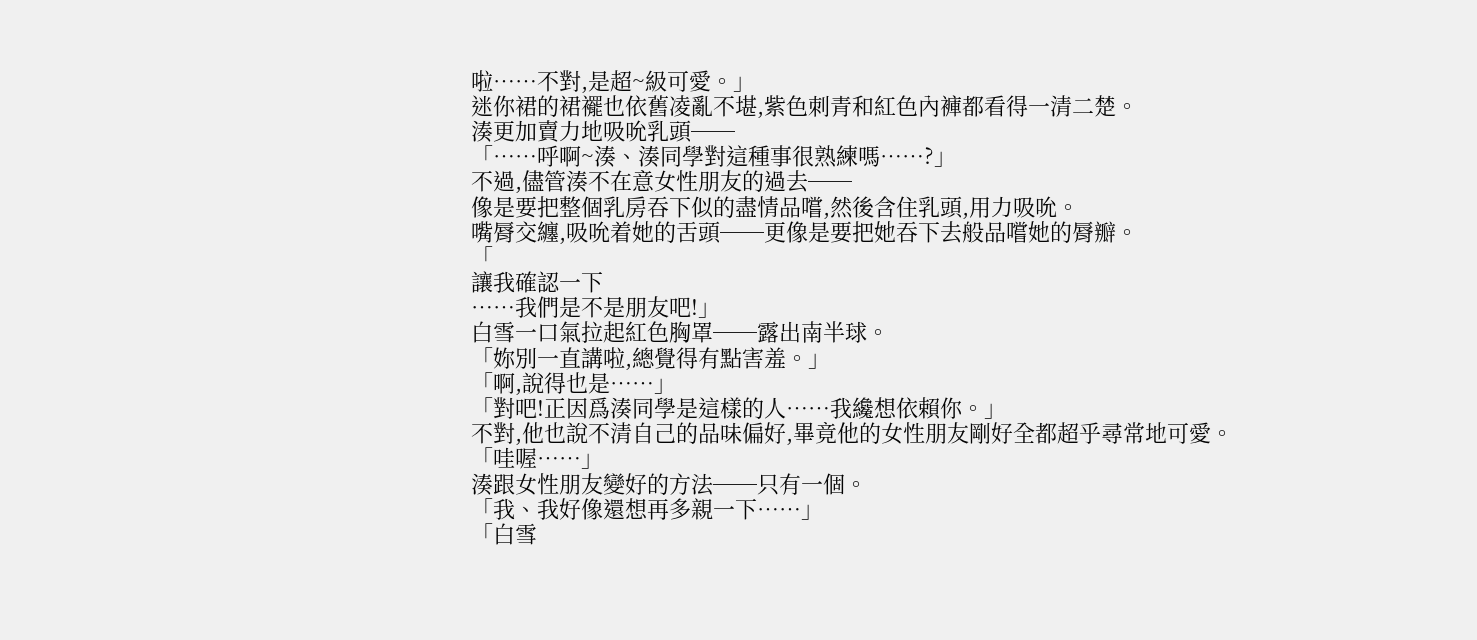啦……不對,是超~級可愛。」
迷你裙的裙襬也依舊凌亂不堪,紫色刺青和紅色內褲都看得一清二楚。
湊更加賣力地吸吮乳頭──
「……呼啊~湊、湊同學對這種事很熟練嗎……?」
不過,儘管湊不在意女性朋友的過去──
像是要把整個乳房吞下似的盡情品嚐,然後含住乳頭,用力吸吮。
嘴脣交纏,吸吮着她的舌頭──更像是要把她吞下去般品嚐她的脣瓣。
「
讓我確認一下
……我們是不是朋友吧!」
白雪一口氣拉起紅色胸罩──露出南半球。
「妳別一直講啦,總覺得有點害羞。」
「啊,說得也是……」
「對吧!正因爲湊同學是這樣的人……我纔想依賴你。」
不對,他也說不清自己的品味偏好,畢竟他的女性朋友剛好全都超乎尋常地可愛。
「哇喔……」
湊跟女性朋友變好的方法──只有一個。
「我、我好像還想再多親一下……」
「白雪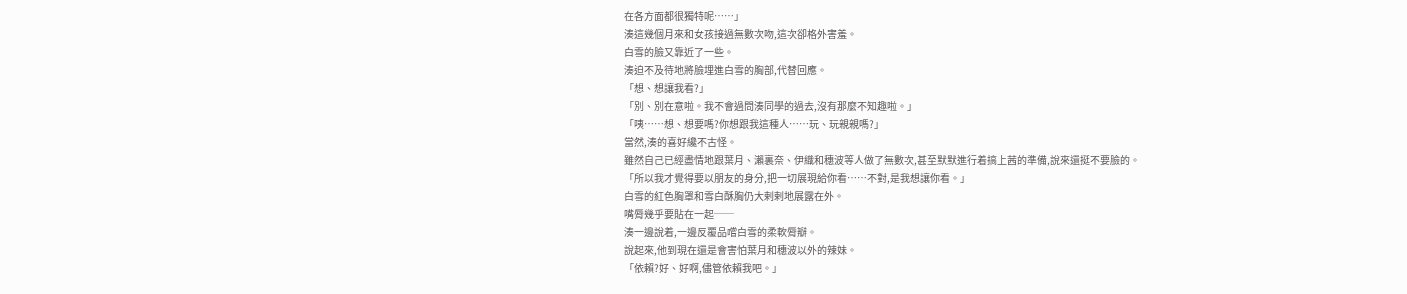在各方面都很獨特呢……」
湊這幾個月來和女孩接過無數次吻,這次卻格外害羞。
白雪的臉又靠近了一些。
湊迫不及待地將臉埋進白雪的胸部,代替回應。
「想、想讓我看?」
「別、別在意啦。我不會過問湊同學的過去,沒有那麼不知趣啦。」
「咦……想、想要嗎?你想跟我這種人……玩、玩親親嗎?」
當然,湊的喜好纔不古怪。
雖然自己已經盡情地跟葉月、瀨裏奈、伊織和穗波等人做了無數次,甚至默默進行着搞上茜的準備,說來還挺不要臉的。
「所以我才覺得要以朋友的身分,把一切展現給你看……不對,是我想讓你看。」
白雪的紅色胸罩和雪白酥胸仍大剌剌地展露在外。
嘴脣幾乎要貼在一起──
湊一邊說着,一邊反覆品嚐白雪的柔軟脣瓣。
說起來,他到現在還是會害怕葉月和穗波以外的辣妹。
「依賴?好、好啊,儘管依賴我吧。」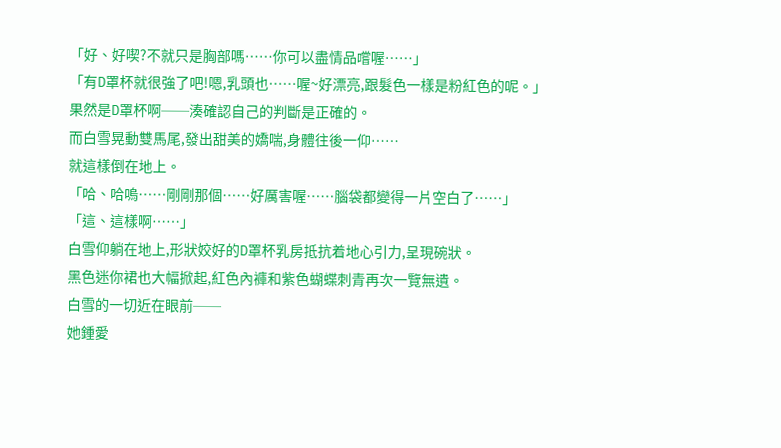「好、好喫?不就只是胸部嗎……你可以盡情品嚐喔……」
「有D罩杯就很強了吧!嗯,乳頭也……喔~好漂亮,跟髮色一樣是粉紅色的呢。」
果然是D罩杯啊──湊確認自己的判斷是正確的。
而白雪晃動雙馬尾,發出甜美的嬌喘,身體往後一仰……
就這樣倒在地上。
「哈、哈嗚……剛剛那個……好厲害喔……腦袋都變得一片空白了……」
「這、這樣啊……」
白雪仰躺在地上,形狀姣好的D罩杯乳房抵抗着地心引力,呈現碗狀。
黑色迷你裙也大幅掀起,紅色內褲和紫色蝴蝶刺青再次一覽無遺。
白雪的一切近在眼前──
她鍾愛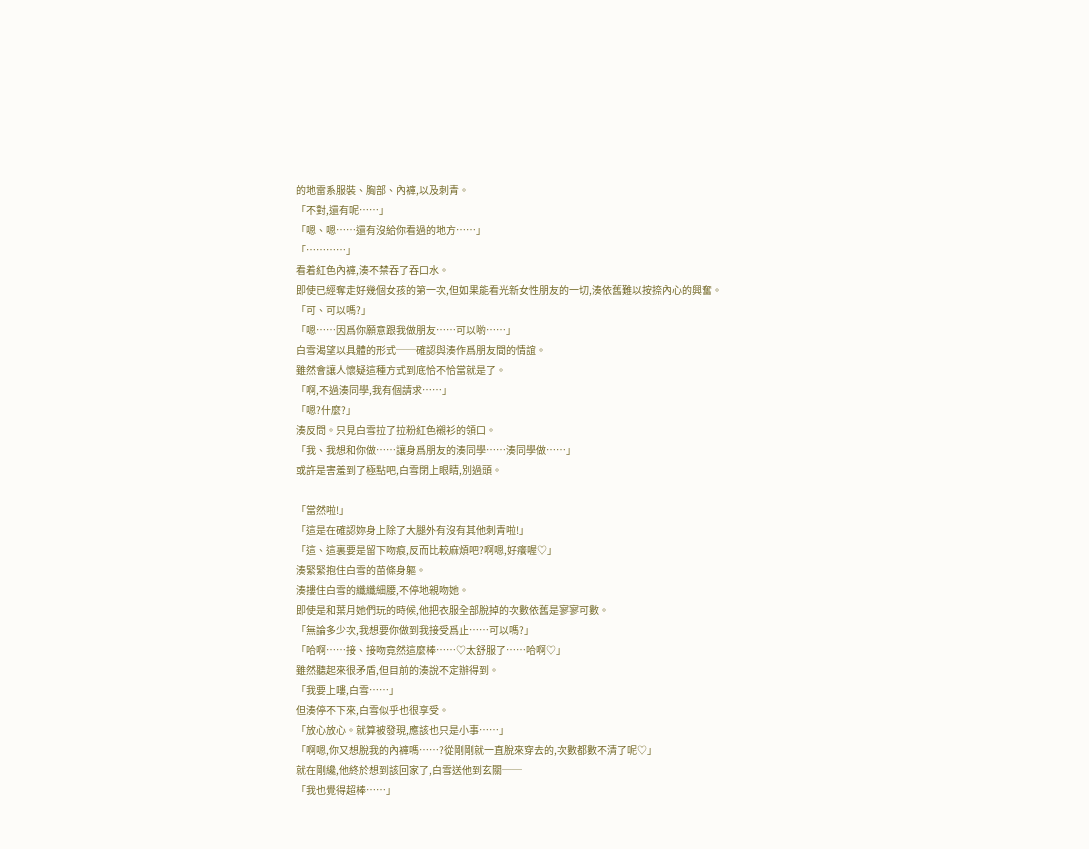的地雷系服裝、胸部、內褲,以及刺青。
「不對,還有呢……」
「嗯、嗯……還有沒給你看過的地方……」
「…………」
看着紅色內褲,湊不禁吞了吞口水。
即使已經奪走好幾個女孩的第一次,但如果能看光新女性朋友的一切,湊依舊難以按捺內心的興奮。
「可、可以嗎?」
「嗯……因爲你願意跟我做朋友……可以喲……」
白雪渴望以具體的形式──確認與湊作爲朋友間的情誼。
雖然會讓人懷疑這種方式到底恰不恰當就是了。
「啊,不過湊同學,我有個請求……」
「嗯?什麼?」
湊反問。只見白雪拉了拉粉紅色襯衫的領口。
「我、我想和你做……讓身爲朋友的湊同學……湊同學做……」
或許是害羞到了極點吧,白雪閉上眼睛,別過頭。

「當然啦!」
「這是在確認妳身上除了大腿外有沒有其他刺青啦!」
「這、這裏要是留下吻痕,反而比較麻煩吧?啊嗯,好癢喔♡」
湊緊緊抱住白雪的苗條身軀。
湊摟住白雪的纖纖細腰,不停地親吻她。
即使是和葉月她們玩的時候,他把衣服全部脫掉的次數依舊是寥寥可數。
「無論多少次,我想要你做到我接受爲止……可以嗎?」
「哈啊……接、接吻竟然這麼棒……♡太舒服了……哈啊♡」
雖然聽起來很矛盾,但目前的湊說不定辦得到。
「我要上嘍,白雪……」
但湊停不下來,白雪似乎也很享受。
「放心放心。就算被發現,應該也只是小事……」
「啊嗯,你又想脫我的內褲嗎……?從剛剛就一直脫來穿去的,次數都數不清了呢♡」
就在剛纔,他終於想到該回家了,白雪送他到玄關──
「我也覺得超棒……」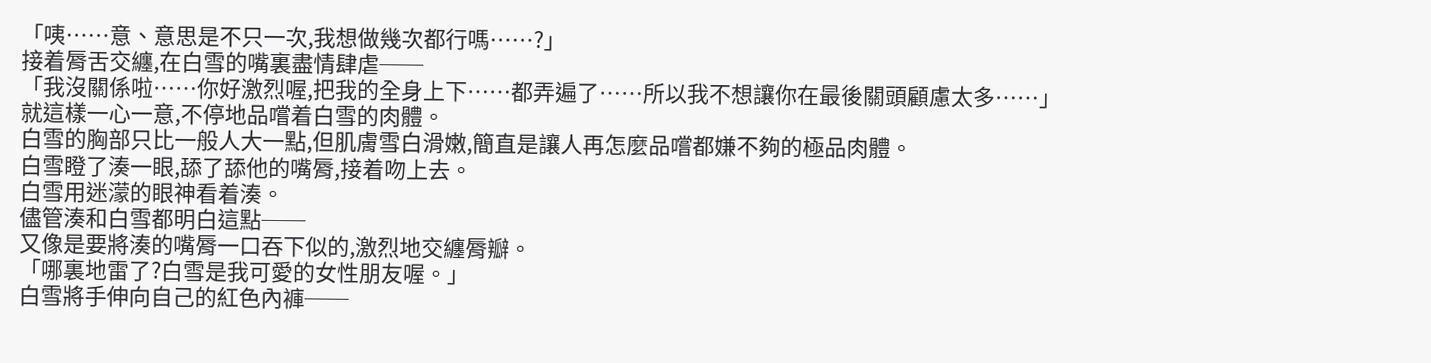「咦……意、意思是不只一次,我想做幾次都行嗎……?」
接着脣舌交纏,在白雪的嘴裏盡情肆虐──
「我沒關係啦……你好激烈喔,把我的全身上下……都弄遍了……所以我不想讓你在最後關頭顧慮太多……」
就這樣一心一意,不停地品嚐着白雪的肉體。
白雪的胸部只比一般人大一點,但肌膚雪白滑嫩,簡直是讓人再怎麼品嚐都嫌不夠的極品肉體。
白雪瞪了湊一眼,舔了舔他的嘴脣,接着吻上去。
白雪用迷濛的眼神看着湊。
儘管湊和白雪都明白這點──
又像是要將湊的嘴脣一口吞下似的,激烈地交纏脣瓣。
「哪裏地雷了?白雪是我可愛的女性朋友喔。」
白雪將手伸向自己的紅色內褲──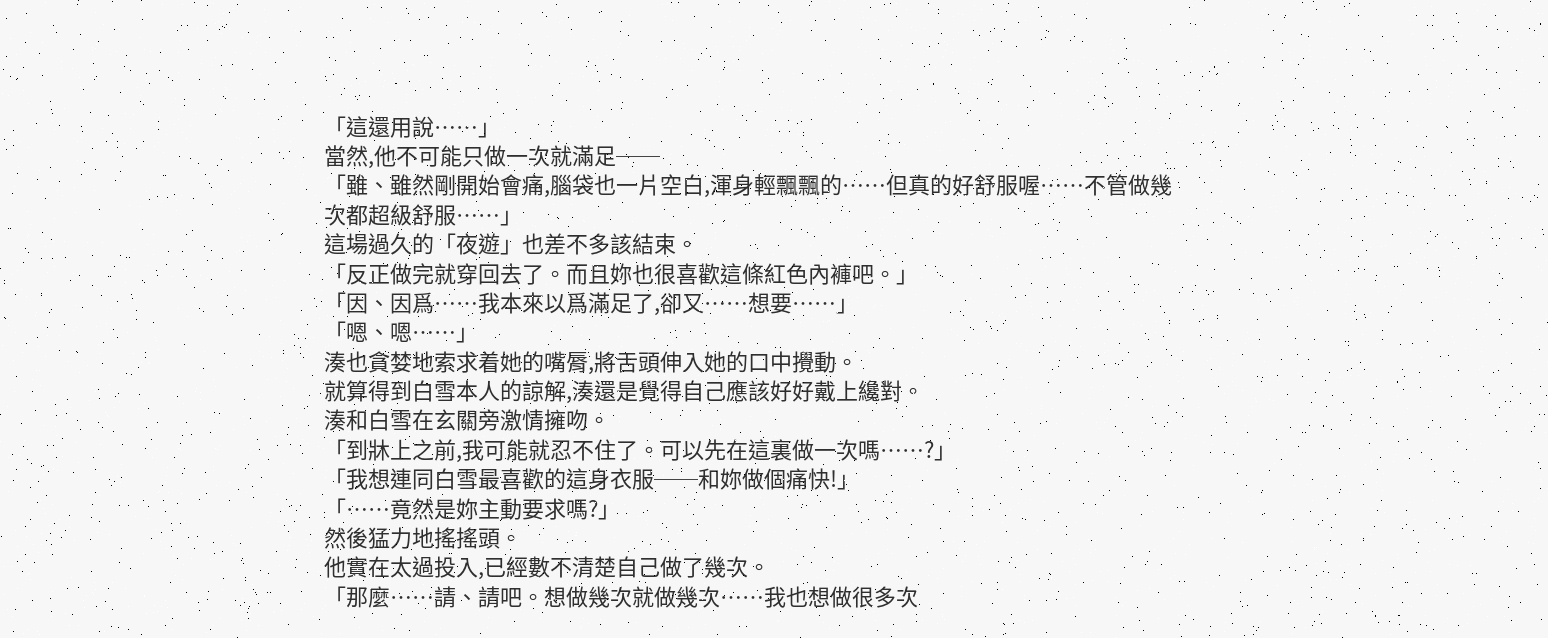「這還用說……」
當然,他不可能只做一次就滿足──
「雖、雖然剛開始會痛,腦袋也一片空白,渾身輕飄飄的……但真的好舒服喔……不管做幾次都超級舒服……」
這場過久的「夜遊」也差不多該結束。
「反正做完就穿回去了。而且妳也很喜歡這條紅色內褲吧。」
「因、因爲……我本來以爲滿足了,卻又……想要……」
「嗯、嗯……」
湊也貪婪地索求着她的嘴脣,將舌頭伸入她的口中攪動。
就算得到白雪本人的諒解,湊還是覺得自己應該好好戴上纔對。
湊和白雪在玄關旁激情擁吻。
「到牀上之前,我可能就忍不住了。可以先在這裏做一次嗎……?」
「我想連同白雪最喜歡的這身衣服──和妳做個痛快!」
「……竟然是妳主動要求嗎?」
然後猛力地搖搖頭。
他實在太過投入,已經數不清楚自己做了幾次。
「那麼……請、請吧。想做幾次就做幾次……我也想做很多次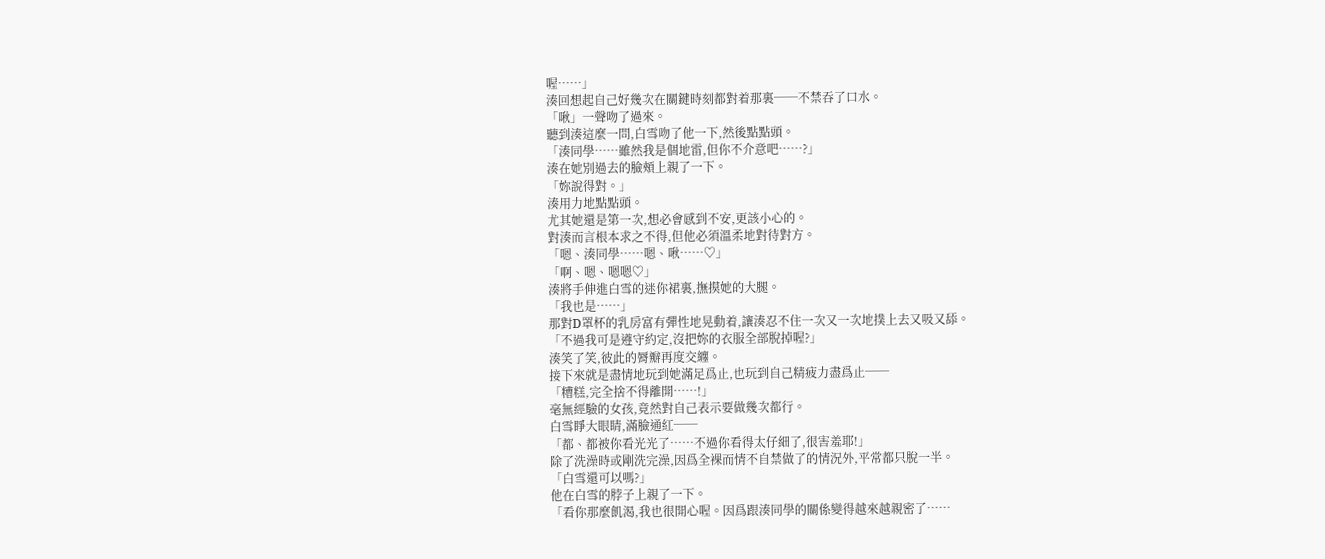喔……」
湊回想起自己好幾次在關鍵時刻都對着那裏──不禁吞了口水。
「啾」一聲吻了過來。
聽到湊這麼一問,白雪吻了他一下,然後點點頭。
「湊同學……雖然我是個地雷,但你不介意吧……?」
湊在她別過去的臉頰上親了一下。
「妳說得對。」
湊用力地點點頭。
尤其她還是第一次,想必會感到不安,更該小心的。
對湊而言根本求之不得,但他必須溫柔地對待對方。
「嗯、湊同學……嗯、啾……♡」
「啊、嗯、嗯嗯♡」
湊將手伸進白雪的迷你裙裏,撫摸她的大腿。
「我也是……」
那對D罩杯的乳房富有彈性地晃動着,讓湊忍不住一次又一次地撲上去又吸又舔。
「不過我可是遵守約定,沒把妳的衣服全部脫掉喔?」
湊笑了笑,彼此的脣瓣再度交纏。
接下來就是盡情地玩到她滿足爲止,也玩到自己精疲力盡爲止──
「糟糕,完全捨不得離開……!」
毫無經驗的女孩,竟然對自己表示要做幾次都行。
白雪睜大眼睛,滿臉通紅──
「都、都被你看光光了……不過你看得太仔細了,很害羞耶!」
除了洗澡時或剛洗完澡,因爲全裸而情不自禁做了的情況外,平常都只脫一半。
「白雪還可以嗎?」
他在白雪的脖子上親了一下。
「看你那麼飢渴,我也很開心喔。因爲跟湊同學的關係變得越來越親密了……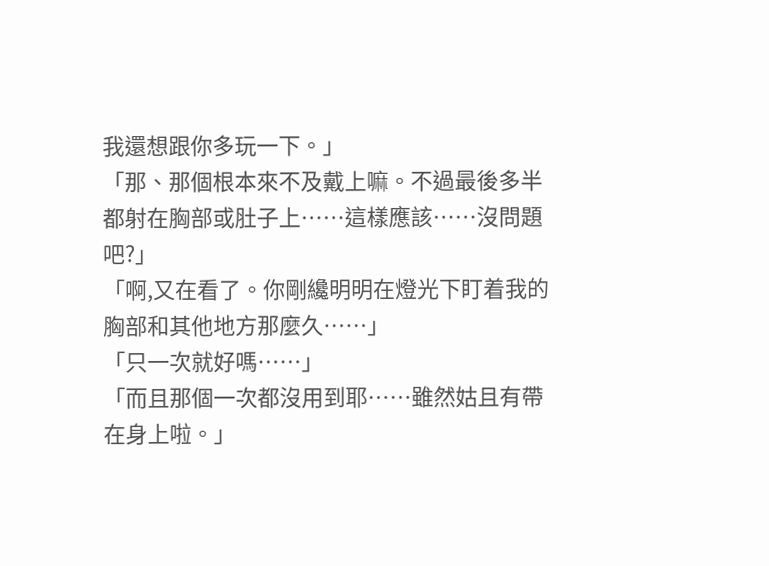我還想跟你多玩一下。」
「那、那個根本來不及戴上嘛。不過最後多半都射在胸部或肚子上……這樣應該……沒問題吧?」
「啊,又在看了。你剛纔明明在燈光下盯着我的胸部和其他地方那麼久……」
「只一次就好嗎……」
「而且那個一次都沒用到耶……雖然姑且有帶在身上啦。」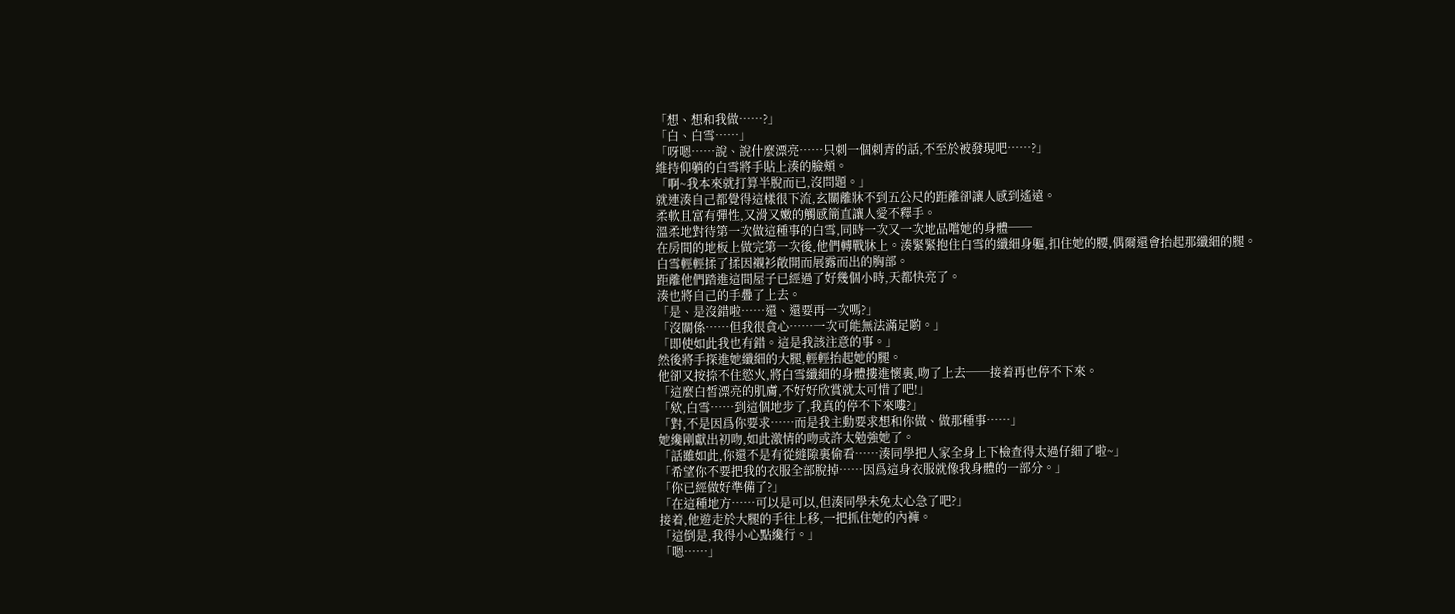「想、想和我做……?」
「白、白雪……」
「呀嗯……說、說什麼漂亮……只刺一個刺青的話,不至於被發現吧……?」
維持仰躺的白雪將手貼上湊的臉頰。
「啊~我本來就打算半脫而已,沒問題。」
就連湊自己都覺得這樣很下流,玄關離牀不到五公尺的距離卻讓人感到遙遠。
柔軟且富有彈性,又滑又嫩的觸感簡直讓人愛不釋手。
溫柔地對待第一次做這種事的白雪,同時一次又一次地品嚐她的身體──
在房間的地板上做完第一次後,他們轉戰牀上。湊緊緊抱住白雪的纖細身軀,扣住她的腰,偶爾還會抬起那纖細的腿。
白雪輕輕揉了揉因襯衫敞開而展露而出的胸部。
距離他們踏進這間屋子已經過了好幾個小時,天都快亮了。
湊也將自己的手疊了上去。
「是、是沒錯啦……還、還要再一次嗎?」
「沒關係……但我很貪心……一次可能無法滿足喲。」
「即使如此我也有錯。這是我該注意的事。」
然後將手探進她纖細的大腿,輕輕抬起她的腿。
他卻又按捺不住慾火,將白雪纖細的身體摟進懷裏,吻了上去──接着再也停不下來。
「這麼白皙漂亮的肌膚,不好好欣賞就太可惜了吧!」
「欸,白雪……到這個地步了,我真的停不下來嘍?」
「對,不是因爲你要求……而是我主動要求想和你做、做那種事……」
她纔剛獻出初吻,如此激情的吻或許太勉強她了。
「話雖如此,你還不是有從縫隙裏偷看……湊同學把人家全身上下檢查得太過仔細了啦~」
「希望你不要把我的衣服全部脫掉……因爲這身衣服就像我身體的一部分。」
「你已經做好準備了?」
「在這種地方……可以是可以,但湊同學未免太心急了吧?」
接着,他遊走於大腿的手往上移,一把抓住她的內褲。
「這倒是,我得小心點纔行。」
「嗯……」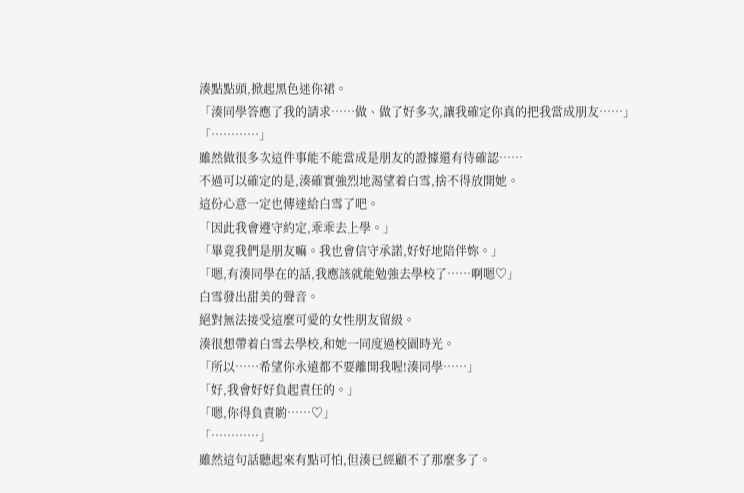湊點點頭,掀起黑色迷你裙。
「湊同學答應了我的請求……做、做了好多次,讓我確定你真的把我當成朋友……」
「…………」
雖然做很多次這件事能不能當成是朋友的證據還有待確認……
不過可以確定的是,湊確實強烈地渴望着白雪,捨不得放開她。
這份心意一定也傳達給白雪了吧。
「因此我會遵守約定,乖乖去上學。」
「畢竟我們是朋友嘛。我也會信守承諾,好好地陪伴妳。」
「嗯,有湊同學在的話,我應該就能勉強去學校了……啊嗯♡」
白雪發出甜美的聲音。
絕對無法接受這麼可愛的女性朋友留級。
湊很想帶着白雪去學校,和她一同度過校園時光。
「所以……希望你永遠都不要離開我喔!湊同學……」
「好,我會好好負起責任的。」
「嗯,你得負責喲……♡」
「…………」
雖然這句話聽起來有點可怕,但湊已經顧不了那麼多了。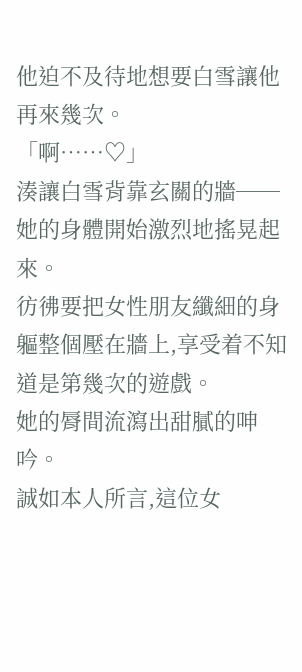他迫不及待地想要白雪讓他再來幾次。
「啊……♡」
湊讓白雪背靠玄關的牆──她的身體開始激烈地搖晃起來。
彷彿要把女性朋友纖細的身軀整個壓在牆上,享受着不知道是第幾次的遊戲。
她的脣間流瀉出甜膩的呻吟。
誠如本人所言,這位女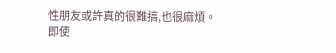性朋友或許真的很難搞,也很麻煩。
即使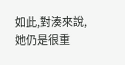如此,對湊來說,她仍是很重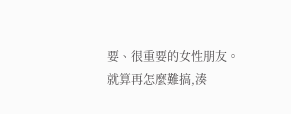要、很重要的女性朋友。
就算再怎麼難搞,湊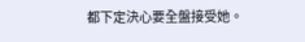都下定決心要全盤接受她。